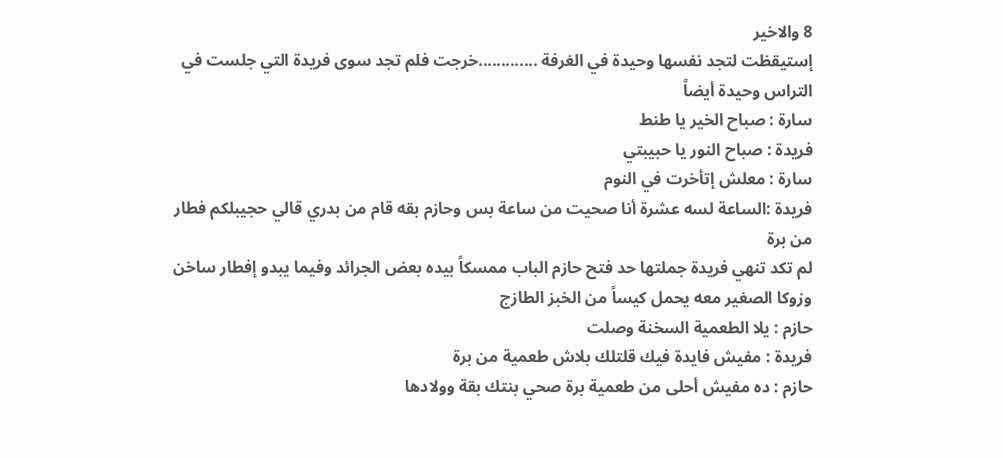8 والاخير
إستيقظت لتجد نفسها وحيدة في الغرفة .............خرجت فلم تجد سوى فريدة التي جلست في التراس وحيدة أيضاً
سارة : صباح الخير يا طنط
فريدة : صباح النور يا حبيبتي
سارة : معلش إتأخرت في النوم
فريدة :الساعة لسه عشرة أنا صحيت من ساعة بس وحازم بقه قام من بدري قالي حجيبلكم فطار من برة
لم تكد تنهي فريدة جملتها حد فتح حازم الباب ممسكاً بيده بعض الجرائد وفيما يبدو إفطار ساخن وزوكا الصغير معه يحمل كيساً من الخبز الطازج
حازم : يلا الطعمية السخنة وصلت
فريدة : مفيش فايدة فيك قلتلك بلاش طعمية من برة
حازم : ده مفيش أحلى من طعمية برة صحي بنتك بقة وولادها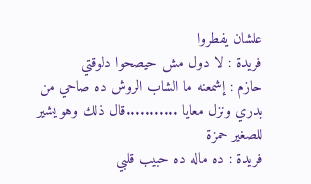علشان يفطروا
فريدة : لا دول مش حيصحوا دلوقتي
حازم : إشمعنه ما الشاب الروش ده صاحي من بدري ونزل معايا ...........قال ذلك وهو يشير للصغير حمزة
فريدة : ده ماله ده حبيب قلبي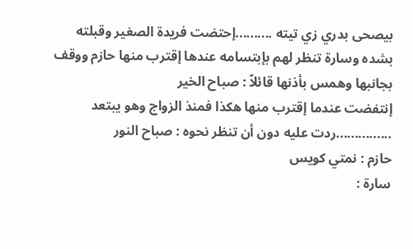بيصحى بدري زي تيته ..........إحتضت فريدة الصغير وقبلته بشده وسارة تنظر لهم بإبتسامه عندها إقترب منها حازم ووقف بجانبها وهمس بأذنها قائلاً : صباح الخير
إنتفضت عندما إقترب منها هكذا فمنذ الزواج وهو يبتعد ...............ردت عليه دون أن تنظر نحوه : صباح النور
حازم : نمتي كويس
سارة :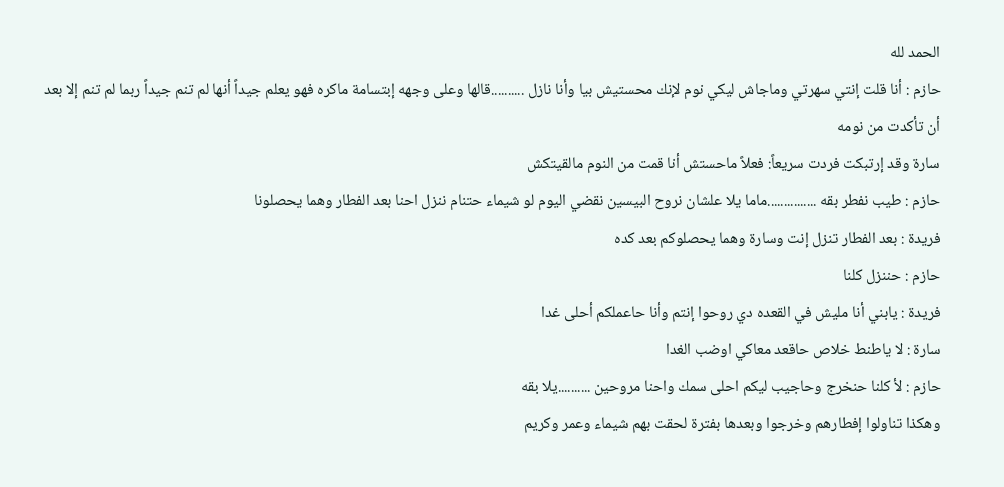الحمد لله
حازم : أنا قلت إنتي سهرتي وماجاش ليكي نوم لإنك محستيش بيا وأنا نازل ..........قالها وعلى وجهه إبتسامة ماكره فهو يعلم جيداً أنها لم تنم جيداً ربما لم تنم إلا بعد أن تأكدت من نومه
سارة وقد إرتبكت فردت سريعاً: فعلاً ماحستش أنا قمت من النوم مالقيتكش
حازم : طيب نفطر بقه ...............ماما يلا علشان نروح البيسين نقضي اليوم لو شيماء حتنام ننزل احنا بعد الفطار وهما يحصلونا
فريدة : بعد الفطار تنزل إنت وسارة وهما يحصلوكم بعد كده
حازم : حننزل كلنا
فريدة : يابني أنا مليش في القعده دي روحوا إنتم وأنا حاعملكم أحلى غدا
سارة : لا ياطنط خلاص حاقعد معاكي اوضب الغدا
حازم : لأ كلنا حنخرج وحاجيب ليكم احلى سمك واحنا مروحين ..........يلا بقه
وهكذا تناولوا إفطارهم وخرجوا وبعدها بفترة لحقت بهم شيماء وعمر وكريم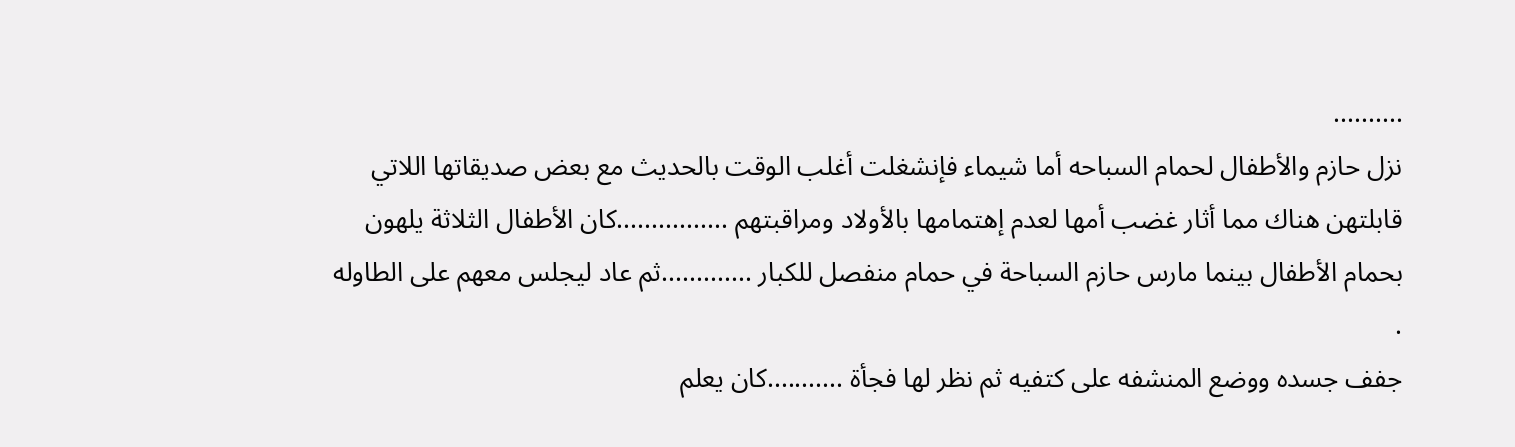..........
نزل حازم والأطفال لحمام السباحه أما شيماء فإنشغلت أغلب الوقت بالحديث مع بعض صديقاتها اللاتي قابلتهن هناك مما أثار غضب أمها لعدم إهتمامها بالأولاد ومراقبتهم ................كان الأطفال الثلاثة يلهون بحمام الأطفال بينما مارس حازم السباحة في حمام منفصل للكبار .............ثم عاد ليجلس معهم على الطاوله .
جفف جسده ووضع المنشفه على كتفيه ثم نظر لها فجأة ...........كان يعلم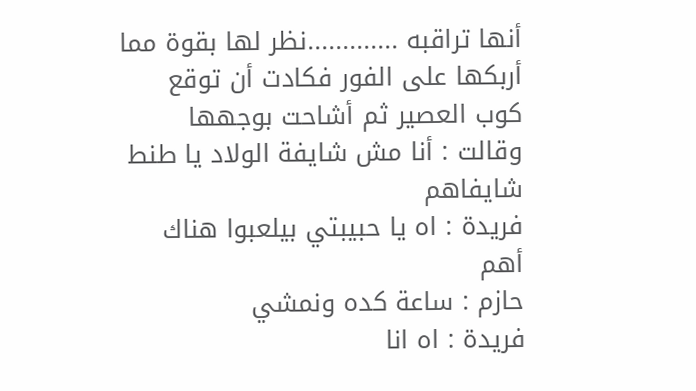أنها تراقبه .............نظر لها بقوة مما أربكها على الفور فكادت أن توقع كوب العصير ثم أشاحت بوجهها وقالت : أنا مش شايفة الولاد يا طنط شايفاهم
فريدة : اه يا حبيبتي بيلعبوا هناك أهم
حازم : ساعة كده ونمشي
فريدة : اه انا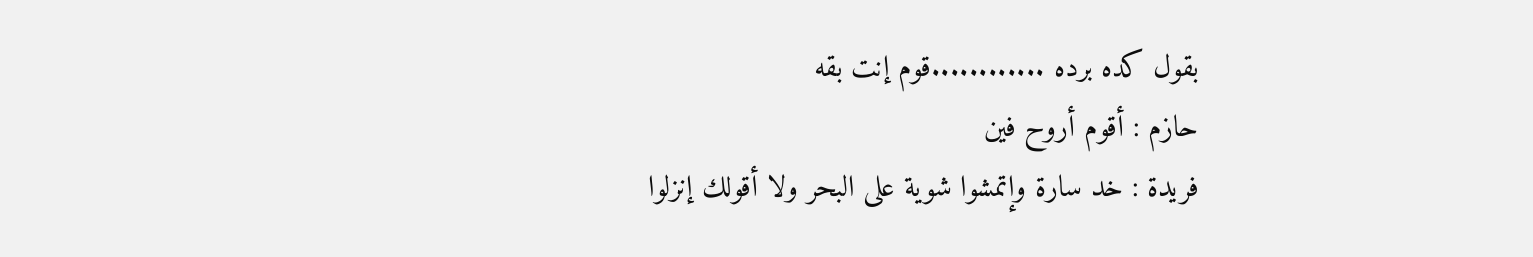بقول كده برده ............قوم إنت بقه
حازم : أقوم أروح فين
فريدة : خد سارة وإتمشوا شوية على البحر ولا أقولك إنزلوا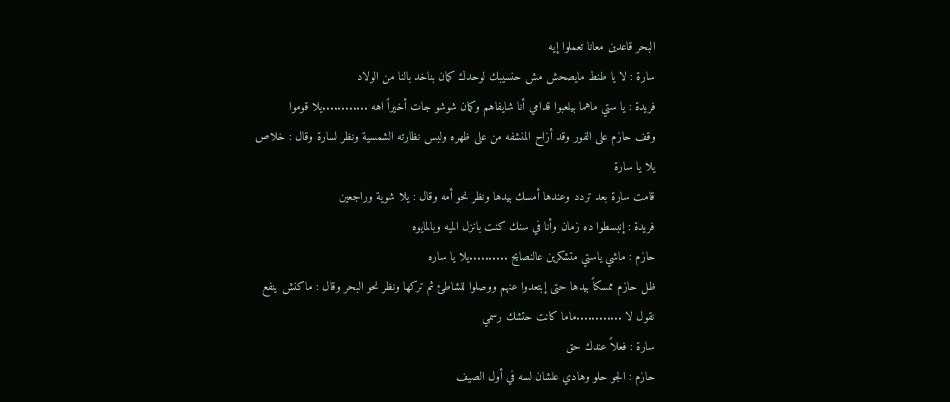البحر قاعدين معانا تعملوا إيه
سارة : لا يا طنط مايصحش مش حنسيبك لوحدك كمان بناخد بالنا من الولاد
فريدة : يا ستي ماهما بيلعبوا قدامي أنا شايفاهم وكمان شوشو جات أخيراً اهه ............يلا قوموا
وقف حازم على الفور وقد أزاح المنشفه من على ظهره ولبس نظارته الشمسية ونظر لسارة وقال : خلاص يلا يا سارة
قامت سارة بعد تردد وعندها أمسك بيدها ونظر نحو أمه وقال : يلا شوية وراجعين
فريدة : إنبسطوا ده زمان وأنا في سنك كنت بانزل الميه وبالمايوه
حازم : ماشي ياستي متشكرين عالنصايح ..........يلا يا ساره
ظل حازم ممسكاً بيدها حتى إبتعدوا عنهم ووصلوا للشاطئ ثم تركها ونظر نحو البحر وقال : ماكنش ينفع نقول لا ............ماما كانت حتشك رسمي
سارة : فعلاً عندك حق
حازم : الجو حلو وهادي علشان لسه في أول الصيف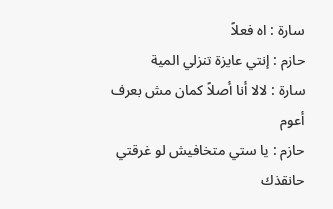سارة : اه فعلاً
حازم : إنتي عايزة تنزلي المية
سارة : لالا أنا أصلاً كمان مش بعرف أعوم
حازم : يا ستي متخافيش لو غرقتي حانقذك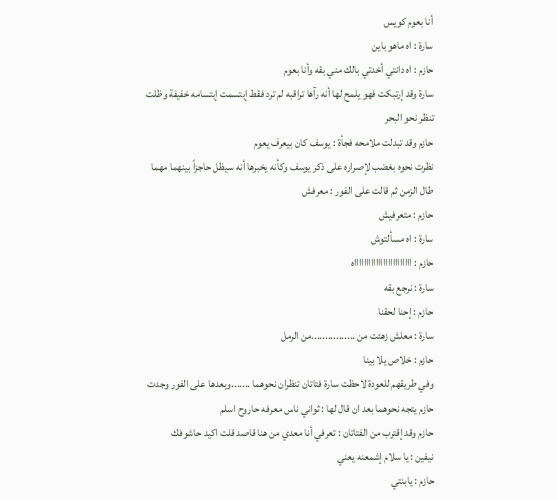أنا بعوم كويس
سارة : اه ماهو باين
حازم : اه دانتي أخدتي بالك مني بقه وأنا بعوم
سارة وقد إرتبكت فهو يلمح لها أنه رآها تراقبه لم ترد فقط إبتسمت إبتسامه خفيفة وظلت تنظر نحو البحر
حازم وقد تبدلت ملامحه فجأة : يوسف كان بيعرف يعوم
نظرت نحوه بغضب لإصراره على ذكر يوسف وكأنه يخبرها أنه سيظل حاجزاً بينهما مهما طال الزمن ثم قالت على الفور : معرفش
حازم : متعرفيش
سارة : اه مسألتوش
حازم : ااااااااااااااااااااااااه
سارة : نرجع بقه
حازم : إحنا لحقنا
سارة : معلش زهئت من ................من الرمل
حازم : خلاص يلا بينا
وفي طريقهم للعودة لاحظت سارة فتاتان تنظران نحوهما .......وبعدها على الفور وجدت حازم يتجه نحوهما بعد ان قال لها : ثواني ناس معرفه حاروح اسلم
حازم وقد إقترب من الفتاتان : تعرفي أنا معدي من هنا قاصد قلت اكيد حاشوفك
نيفين : يا سلام إشمعنه يعني
حازم : يابنتي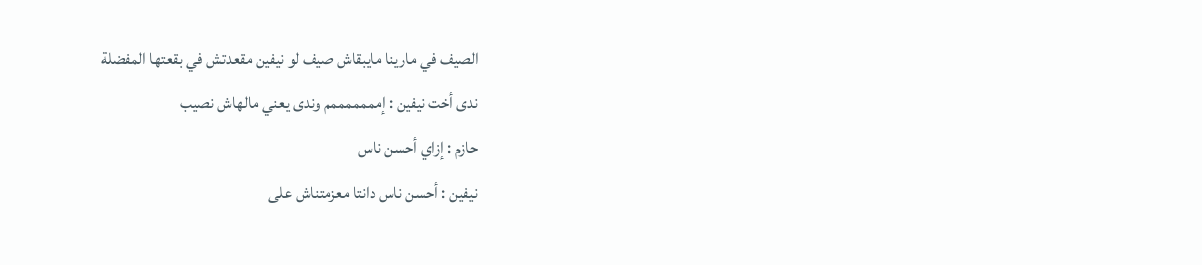الصيف في مارينا مايبقاش صيف لو نيفين مقعدتش في بقعتها المفضلة
ندى أخت نيفين : إمممممممم وندى يعني مالهاش نصيب
حازم : إزاي أحسن ناس
نيفين : أحسن ناس دانتا معزمتناش على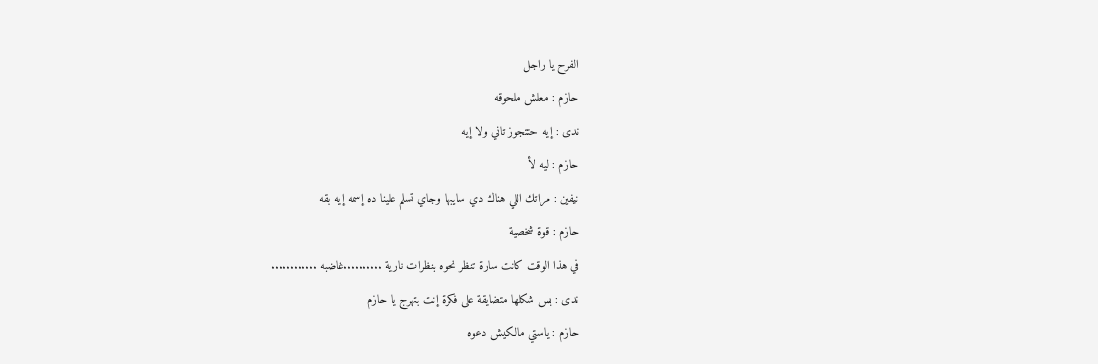الفرح يا راجل
حازم : معلش ملحوقه
ندى : إيه حتتجوز تاني ولا إيه
حازم : ليه لأ
نيفين : مراتك اللي هناك دي سايبها وجاي تسلم علينا ده إسمه إيه بقه
حازم : قوة شخصية
في هذا الوقت كانت سارة تنظر نحوه بنظرات نارية ..........غاضبه ............
ندى : بس شكلها متضايقة على فكرة إنت بتهرج يا حازم
حازم : ياستي مالكيش دعوه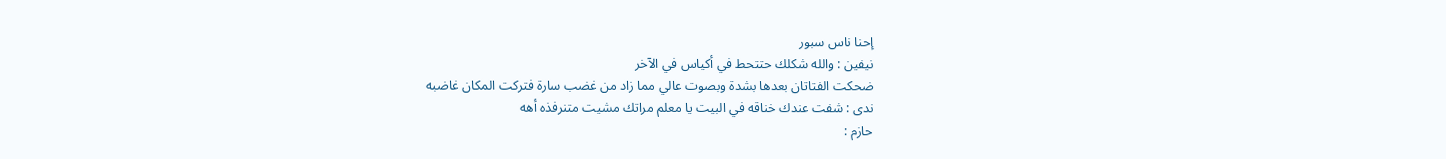إحنا ناس سبور
نيفين : والله شكلك حتتحط في أكياس في الآخر
ضحكت الفتاتان بعدها بشدة وبصوت عالي مما زاد من غضب سارة فتركت المكان غاضبه
ندى : شفت عندك خناقه في البيت يا معلم مراتك مشيت متنرفذه أهه
حازم :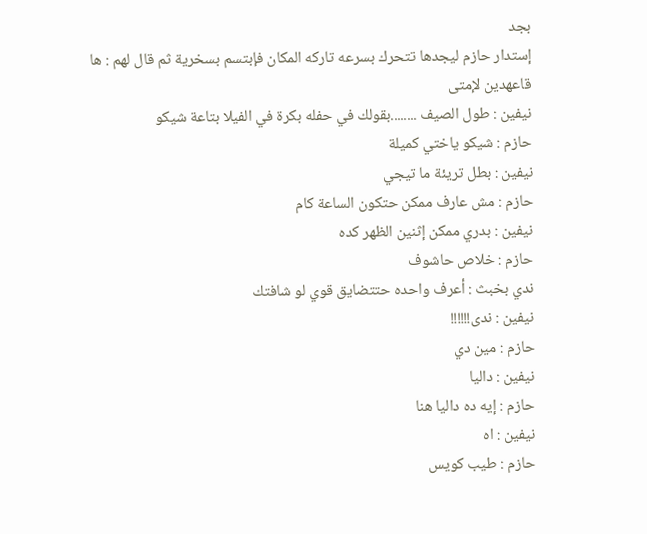بجد
إستدار حازم ليجدها تتحرك بسرعه تاركه المكان فإبتسم بسخرية ثم قال لهم : ها قاعهدين لإمتى
نيفين : طول الصيف ........بقولك في حفله بكرة في الفيلا بتاعة شيكو
حازم : شيكو ياختي كميلة
نيفين : بطل تريئة ما تيجي
حازم : مش عارف ممكن حتكون الساعة كام
نيفين : بدري ممكن إثنين الظهر كده
حازم : خلاص حاشوف
ندي بخبث : أعرف واحده حتتضايق قوي لو شافتك
نيفين : ندى!!!!!!
حازم : مين دي
نيفين : داليا
حازم : إيه ده داليا هنا
نيفين : اه
حازم : طيب كويس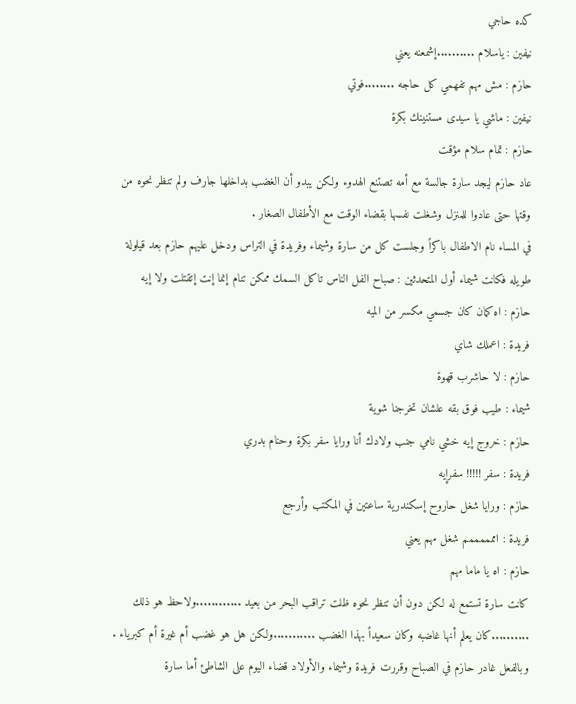كده حاجي
نيفين : ياسلام ..........إشمعنه يعني
حازم : مش مهم تفهمي كل حاجه ........فوتي
نيفين : ماشي يا سيدى مستنينك بكرة
حازم : تمام سلام مؤقت
عاد حازم ليجد سارة جالسة مع أمه تصتنع الهدوء ولكن يبدو أن الغضب بداخلها جارف ولم تنظر نحوه من وقتها حتى عادوا للمنزل وشغلت نفسها بقضاء الوقت مع الأطفال الصغار .
في المساء نام الاطفال باكراً وجلست كل من سارة وشيماء وفريدة في التراس ودخل عليهم حازم بعد قيلولة طويله فكانت شيماء أول المتحدثين : صباح الفل الناس تاكل السمك ممكن تنام إنما إنت إتقتلت ولا إيه
حازم : اه كمان كان جسمي مكسر من الميه
فريدة : اعملك شاي
حازم : لا حاشرب قهوة
شيماء : طيب فوق بقه علشان تخرجنا شوية
حازم : خروج إيه خشي نامي جنب ولادك أنا ورايا سفر بكرة وحنام بدري
فريدة : سفر !!!!! سفرإيه
حازم : ورايا شغل حاروح إسكندرية ساعتين في المكتب وأرجع
فريدة : اممممممم شغل مهم يعني
حازم : اه يا ماما مهم
كانت سارة تستمع له لكن دون أن تنظر نحوه ظلت تراقب البحر من بعيد ............ولاحظ هو ذلك ..........كان يعلم أنها غاضبه وكان سعيداً بهذا الغضب ...........ولكن هل هو غضب أم غيرة أم كبرياء .
وبالفعل غادر حازم في الصباح وقررت فريدة وشيماء والأولاد قضاء اليوم على الشاطئ أما سارة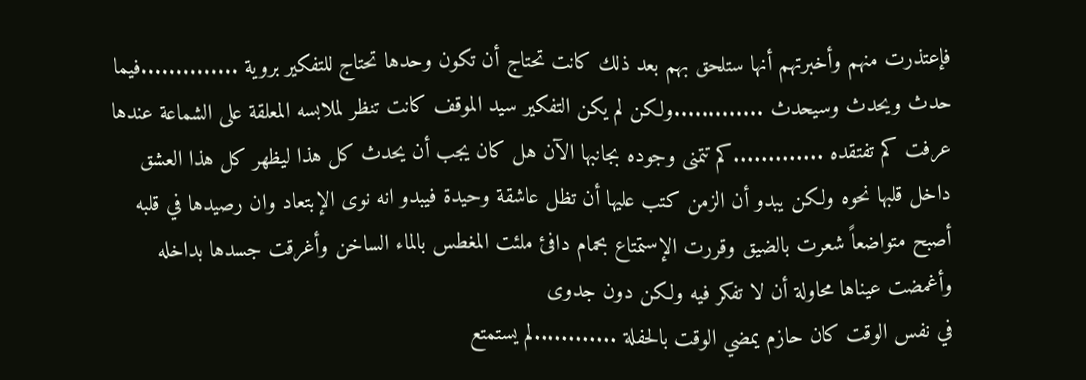فإعتذرت منهم وأخبرتهم أنها ستلحق بهم بعد ذلك كانت تحتاج أن تكون وحدها تحتاج للتفكير بروية ..............فيما حدث ويحدث وسيحدث .............ولكن لم يكن التفكير سيد الموقف كانت تنظر لملابسه المعلقة على الشماعة عندها عرفت كم تفتقده .............كم تتمنى وجوده بجانبها الآن هل كان يجب أن يحدث كل هذا ليظهر كل هذا العشق داخل قلبها نحوه ولكن يبدو أن الزمن كتب عليها أن تظل عاشقة وحيدة فيبدو انه نوى الإبتعاد وان رصيدها في قلبه أصبح متواضعاً شعرت بالضيق وقررت الإستمتاع بحمام دافئ ملئت المغطس بالماء الساخن وأغرقت جسدها بداخله وأغمضت عيناها محاولة أن لا تفكر فيه ولكن دون جدوى
في نفس الوقت كان حازم يمضي الوقت بالحفلة ............لم يستمتع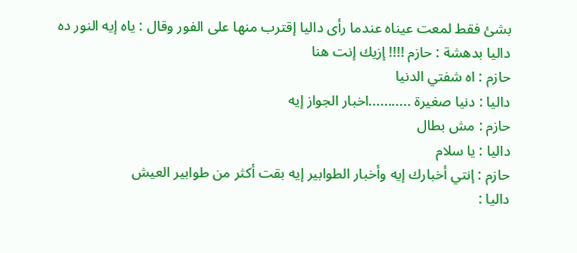بشئ فقط لمعت عيناه عندما رأى داليا إقترب منها على الفور وقال : ياه إيه النور ده
داليا بدهشة : حازم !!!! إزيك إنت هنا
حازم : اه شفتي الدنيا
داليا : دنيا صغيرة ...........اخبار الجواز إيه
حازم : مش بطال
داليا : يا سلام
حازم : إنتي أخبارك إيه وأخبار الطوابير إيه بقت أكثر من طوابير العيش
داليا :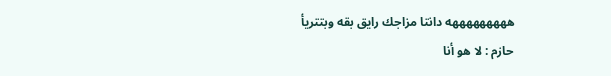هههههههههه دانتا مزاجك رايق بقه وبتتريأ
حازم : لا هو أنا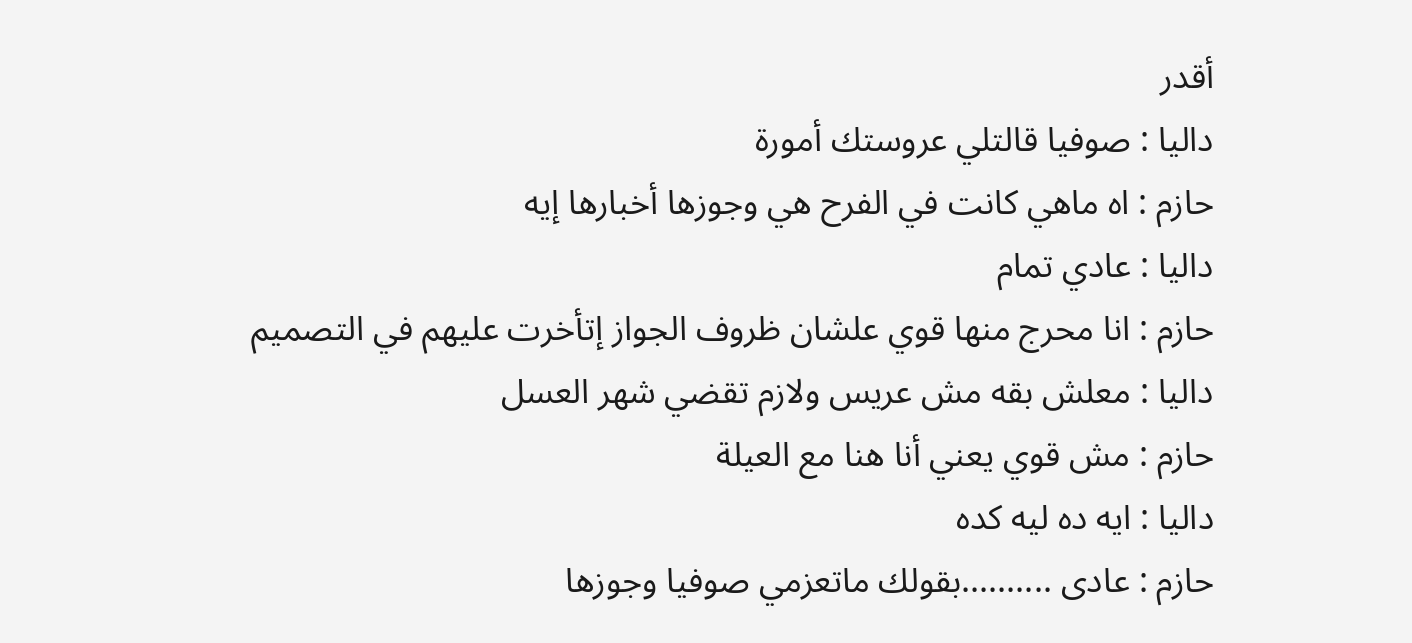أقدر
داليا : صوفيا قالتلي عروستك أمورة
حازم : اه ماهي كانت في الفرح هي وجوزها أخبارها إيه
داليا : عادي تمام
حازم : انا محرج منها قوي علشان ظروف الجواز إتأخرت عليهم في التصميم
داليا : معلش بقه مش عريس ولازم تقضي شهر العسل
حازم : مش قوي يعني أنا هنا مع العيلة
داليا : ايه ده ليه كده
حازم : عادى ..........بقولك ماتعزمي صوفيا وجوزها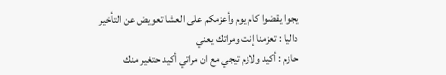يجوا يقضوا كام يوم وأعزمكم على العشا تعويض عن التأخير
داليا : تعزمنا إنت ومراتك يعني
حازم : أكيد ولازم تيجي مع ان مراتي أكيد حتغير منك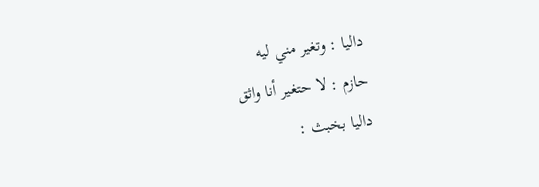داليا : وتغير مني ليه
حازم : لا حتغير أنا واثق
داليا بخبث :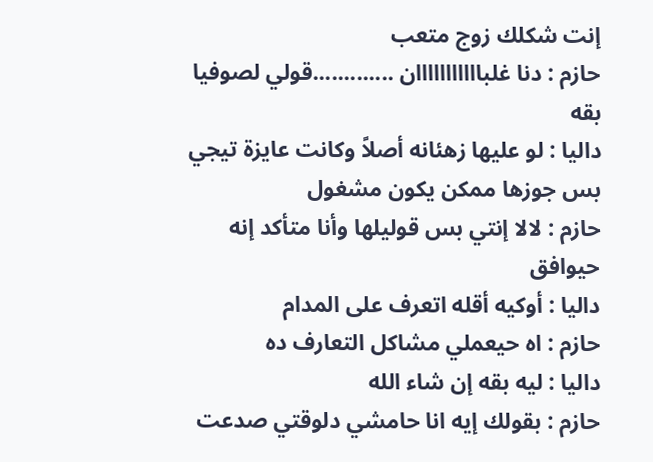إنت شكلك زوج متعب
حازم : دنا غلبااااااااااان .............قولي لصوفيا بقه
داليا : لو عليها زهئانه أصلاً وكانت عايزة تيجي بس جوزها ممكن يكون مشغول
حازم : لالا إنتي بس قوليلها وأنا متأكد إنه حيوافق
داليا : أوكيه أقله اتعرف على المدام
حازم : اه حيعملي مشاكل التعارف ده
داليا : ليه بقه إن شاء الله
حازم : بقولك إيه انا حامشي دلوقتي صدعت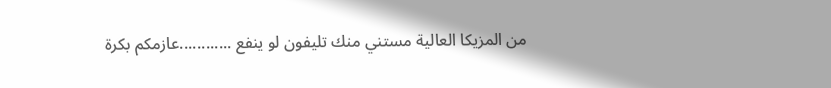من المزيكا العالية مستني منك تليفون لو ينفع ............عازمكم بكرة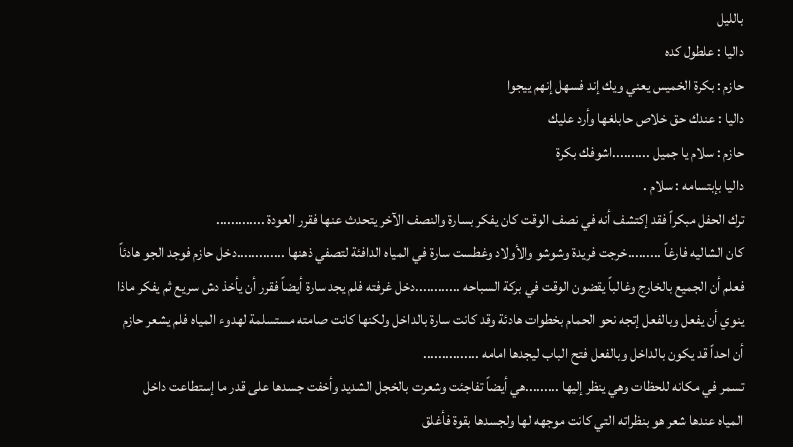بالليل
داليا : علطول كده
حازم : بكرة الخميس يعني ويك إند فسهل إنهم ييجوا
داليا : عندك حق خلاص حابلغها وأرد عليك
حازم : سلام يا جميل ..........اشوفك بكرة
داليا بإبتسامه : سلام .
ترك الحفل مبكراً فقد إكتشف أنه في نصف الوقت كان يفكر بسارة والنصف الآخر يتحدث عنها فقرر العودة .............
كان الشاليه فارغاً .........خرجت فريدة وشوشو والأولاد وغطست سارة في المياه الدافئة لتصفي ذهنها .............دخل حازم فوجد الجو هادئاً فعلم أن الجميع بالخارج وغالباً يقضون الوقت في بركة السباحه ............دخل غرفته فلم يجد سارة أيضاً فقرر أن يأخذ دش سريع ثم يفكر ماذا ينوي أن يفعل وبالفعل إتجه نحو الحمام بخطوات هادئة وقد كانت سارة بالداخل ولكنها كانت صامته مستسلمة لهدوء المياه فلم يشعر حازم أن احداً قد يكون بالداخل وبالفعل فتح الباب ليجدها امامه ...............
تسمر في مكانه للحظات وهي ينظر إليها .........هي أيضاً تفاجئت وشعرت بالخجل الشديد وأخفت جسدها على قدر ما إستطاعت داخل المياه عندها شعر هو بنظراته التي كانت موجهه لها ولجسدها بقوة فأغلق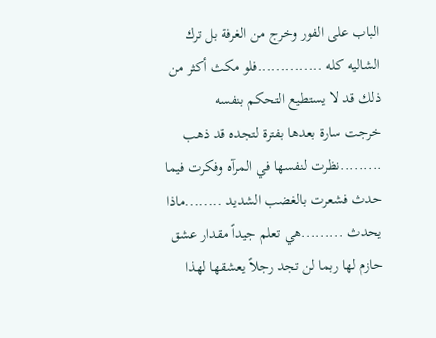الباب على الفور وخرج من الغرفة بل ترك الشاليه كله ..............فلو مكث أكثر من ذلك قد لا يستطيع التحكم بنفسه
خرجت سارة بعدها بفترة لتجده قد ذهب .........نظرت لنفسها في المرآه وفكرت فيما حدث فشعرت بالغضب الشديد ........ماذا يحدث .........هي تعلم جيداً مقدار عشق حازم لها ربما لن تجد رجلاً يعشقها لهذا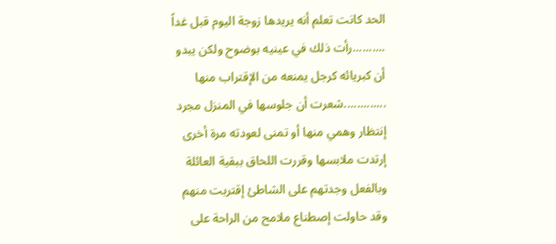الحد كانت تعلم أنه يريدها زوجة اليوم قبل غداً ..........رأت ذلك في عينيه بوضوح ولكن يبدو أن كبريائه كرجل يمنعه من الإقتراب منها .............شعرت أن جلوسها في المنزل مجرد إنتظار وهمي منها أو تمنى لعودته مرة أخرى إرتدت ملابسها وقررت اللحاق ببقية العائلة وبالفعل وجدتهم على الشاطئ إقتربت منهم وقد حاولت إصطناع ملامح من الراحة على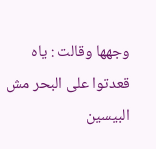وجهها وقالت : ياه قعدتوا على البحر مش البيسين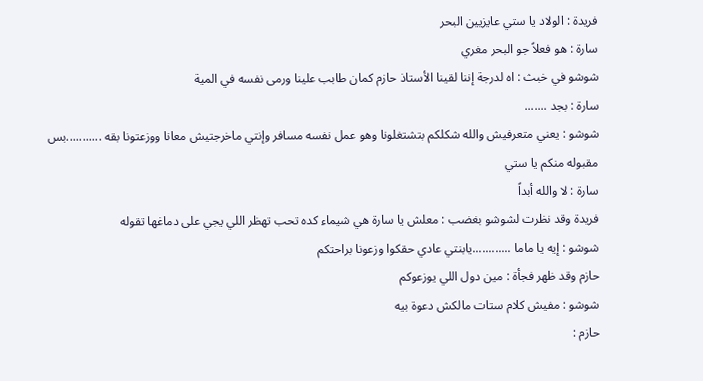فريدة : الولاد يا ستي عايزيين البحر
سارة : هو فعلاً جو البحر مغري
شوشو في خبث : اه لدرجة إننا لقينا الأستاذ حازم كمان طابب علينا ورمى نفسه في المية
سارة : بجد .......
شوشو : يعني متعرفيش والله شكلكم بتشتغلونا وهو عمل نفسه مسافر وإنتي ماخرجتيش معانا ووزعتونا بقه ...........بس مقبوله منكم يا ستي
سارة : لا والله أبداً
فريدة وقد نظرت لشوشو بغضب : معلش يا سارة هي شيماء كده تحب تهظر اللي يجي على دماغها تقوله
شوشو : إيه يا ماما ............يابنتي عادي حقكوا وزعونا براحتكم
حازم وقد ظهر فجأة : مين دول اللي يوزعوكم
شوشو : مفيش كلام ستات مالكش دعوة بيه
حازم :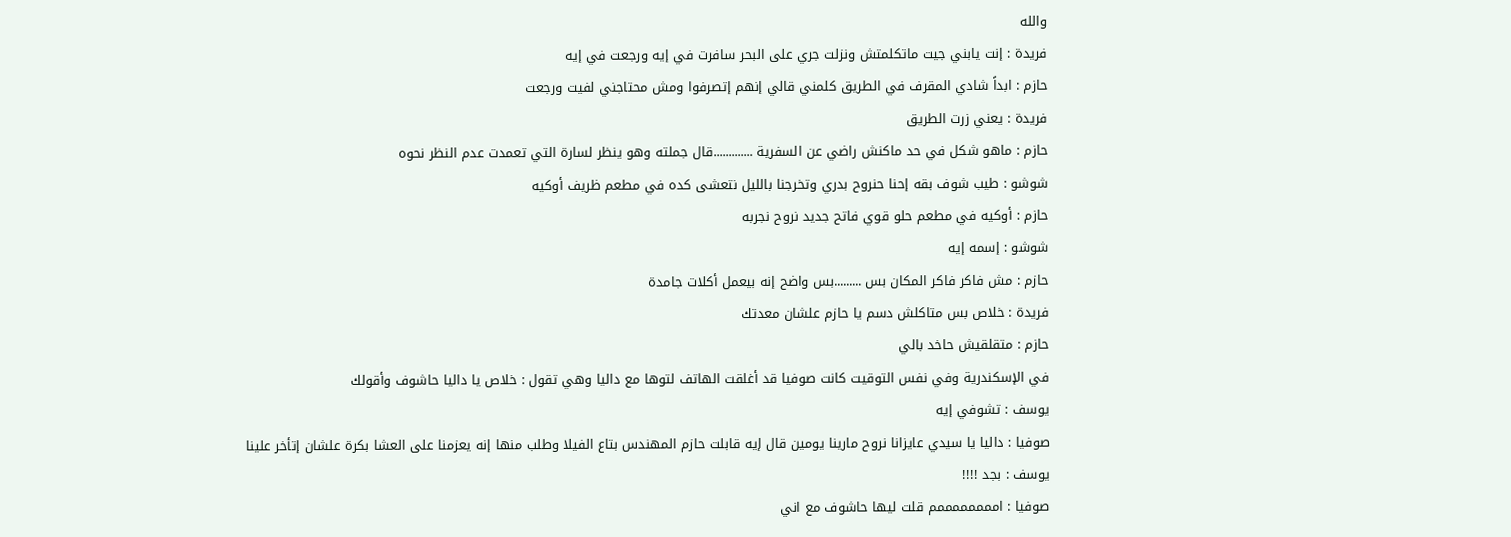والله
فريدة : إنت يابني جيت ماتكلمتش ونزلت جري على البحر سافرت في إيه ورجعت في إيه
حازم : ابداً شادي المقرف في الطريق كلمني قالي إنهم إتصرفوا ومش محتاجني لفيت ورجعت
فريدة : يعني زرت الطريق
حازم : ماهو شكل في حد ماكنش راضي عن السفرية .............قال جملته وهو ينظر لسارة التي تعمدت عدم النظر نحوه
شوشو : طيب شوف بقه إحنا حنروح بدري وتخرجنا بالليل نتعشى كده في مطعم ظريف أوكيه
حازم : أوكيه في مطعم حلو قوي فاتح جديد نروح نجربه
شوشو : إسمه إيه
حازم : مش فاكر فاكر المكان بس .........بس واضح إنه بيعمل أكلات جامدة
فريدة : خلاص بس متاكلش دسم يا حازم علشان معدتك
حازم : متقلقيش حاخد بالي
في الإسكندرية وفي نفس التوقيت كانت صوفيا قد أغلقت الهاتف لتوها مع داليا وهي تقول : خلاص يا داليا حاشوف وأقولك
يوسف : تشوفي إيه
صوفيا : داليا يا سيدي عايزانا نروح مارينا يومين قال إيه قابلت حازم المهندس بتاع الفيلا وطلب منها إنه يعزمنا على العشا بكرة علشان إتأخر علينا
يوسف : بجد !!!!
صوفيا : اممممممممم قلت ليها حاشوف مع اني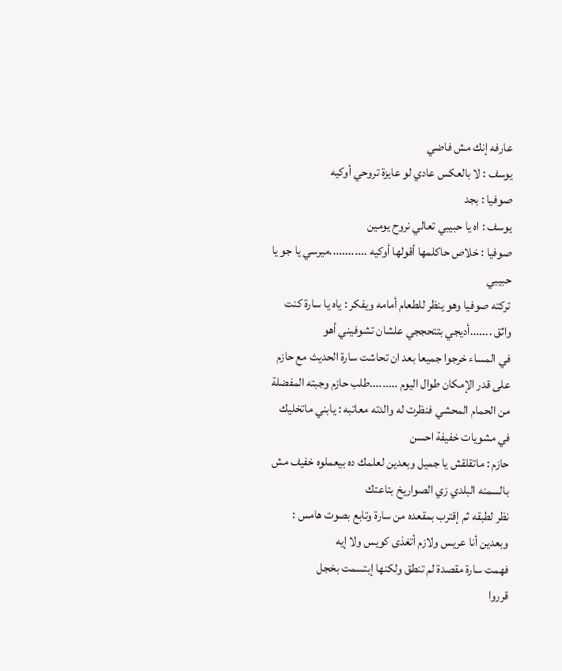عارفه إنك مش فاضي
يوسف : لا بالعكس عادي لو عايزة تروحي أوكيه
صوفيا : بجد
يوسف : اه يا حبيبي تعالي نروح يومين
صوفيا : خلاص حاكلمها أقولها أوكيه ............ميرسي يا جو يا حبيبي
تركته صوفيا وهو ينظر للطعام أمامه ويفكر : ياه يا سارة كنت واثق .......أديجي بتتحججي علشان تشوفيني أهو
في المساء خرجوا جميعا بعد ان تحاشت سارة الحديث مع حازم على قدر الإمكان طوال اليوم .........طلب حازم وجبته المفضلة من الحمام المحشي فنظرت له والدته معاتبه : يابني ماتخليك في مشويات خفيفة احسن
حازم : ماتقلقش يا جميل وبعدين لعلمك ده بيعملوه خفيف مش بالسمنه البلدي زي الصواريخ بتاعتك
نظر لطبقه ثم إقترب بمقعده من سارة وتابع بصوت هامس : وبعدين أنا عريس ولازم أتغذى كويس ولا إيه
فهمت سارة مقصدة لم تنطق ولكنها إبتسمت بخجل
قرروا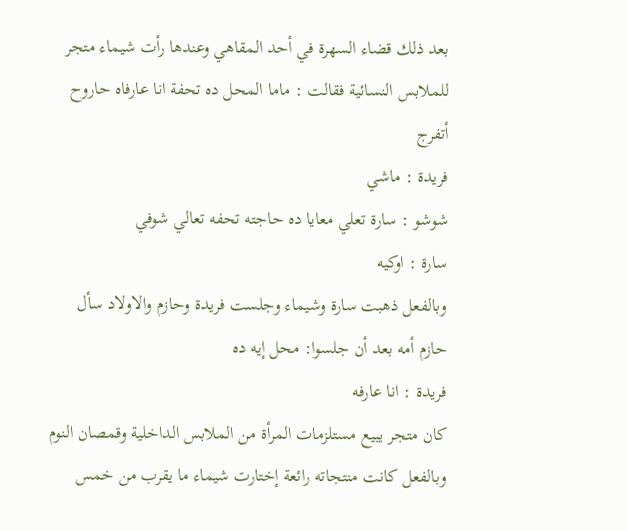بعد ذلك قضاء السهرة في أحد المقاهي وعندها رأت شيماء متجر للملابس النسائية فقالت : ماما المحل ده تحفة انا عارفاه حاروح أتفرج
فريدة : ماشي
شوشو : سارة تعلي معايا ده حاجته تحفه تعالي شوفي
سارة : اوكيه
وبالفعل ذهبت سارة وشيماء وجلست فريدة وحازم والاولاد سأل حازم أمه بعد أن جلسوا: محل إيه ده
فريدة : انا عارفه
كان متجر يبيع مستلزمات المرأة من الملابس الداخلية وقمصان النوم وبالفعل كانت منتجاته رائعة إختارت شيماء ما يقرب من خمس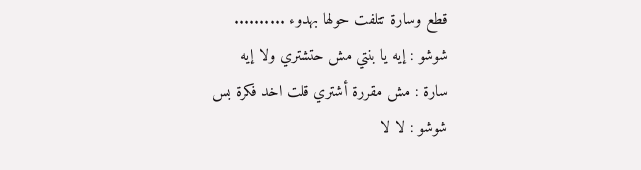قطع وسارة تتلفت حولها بهدوء ..........
شوشو : إيه يا بنتي مش حتشتري ولا إيه
سارة : مش مقررة أشتري قلت اخد فكرة بس
شوشو : لا لا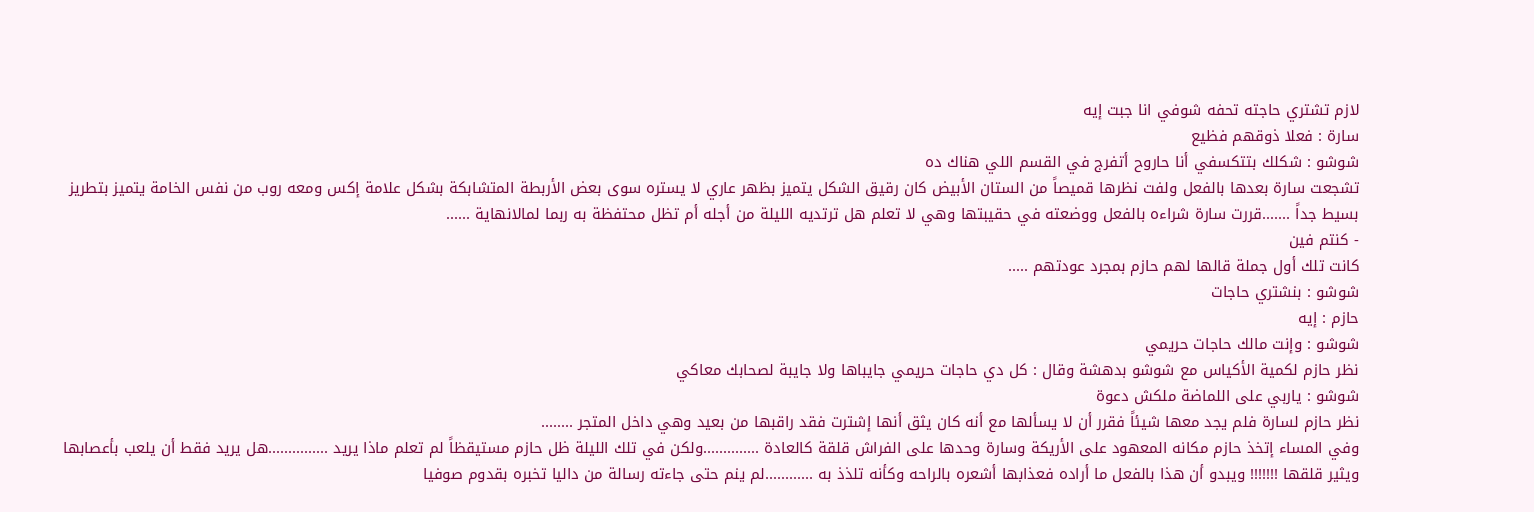لازم تشتري حاجته تحفه شوفي انا جبت إيه
سارة : فعلا ذوقهم فظيع
شوشو : شكلك بتتكسفي أنا حاروح أتفرج في القسم اللي هناك ده
تشجعت سارة بعدها بالفعل ولفت نظرها قميصاً من الستان الأبيض كان رقيق الشكل يتميز بظهر عاري لا يستره سوى بعض الأربطة المتشابكة بشكل علامة إكس ومعه روب من نفس الخامة يتميز بتطريز بسيط جداً .......قررت سارة شراءه بالفعل ووضعته في حقيبتها وهي لا تعلم هل ترتديه الليلة من أجله أم تظل محتفظة به ربما لمالانهاية ......
- كنتم فين
كانت تلك أول جملة قالها لهم حازم بمجرد عودتهم .....
شوشو : بنشتري حاجات
حازم : إيه
شوشو : وإنت مالك حاجات حريمي
نظر حازم لكمية الأكياس مع شوشو بدهشة وقال : كل دي حاجات حريمي جايباها ولا جايبة لصحابك معاكي
شوشو : ياربي على اللماضة ملكش دعوة
نظر حازم لسارة فلم يجد معها شيئاً فقرر أن لا يسألها مع أنه كان يثق أنها إشترت فقد راقبها من بعيد وهي داخل المتجر ........
وفي المساء إتخذ حازم مكانه المعهود على الأريكة وسارة وحدها على الفراش قلقة كالعادة ..............ولكن في تلك الليلة ظل حازم مستيقظاً لم تعلم ماذا يريد ...............هل يريد فقط أن يلعب بأعصابها ويثير قلقها !!!!!!! ويبدو أن هذا بالفعل ما أراده فعذابها أشعره بالراحه وكأنه تلذذ به ............لم ينم حتى جاءته رسالة من داليا تخبره بقدوم صوفيا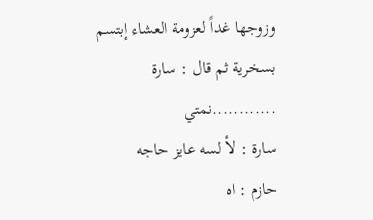وزوجها غداً لعزومة العشاء إبتسم بسخرية ثم قال : سارة ............نمتي
سارة : لأ لسه عايز حاجه
حازم : اه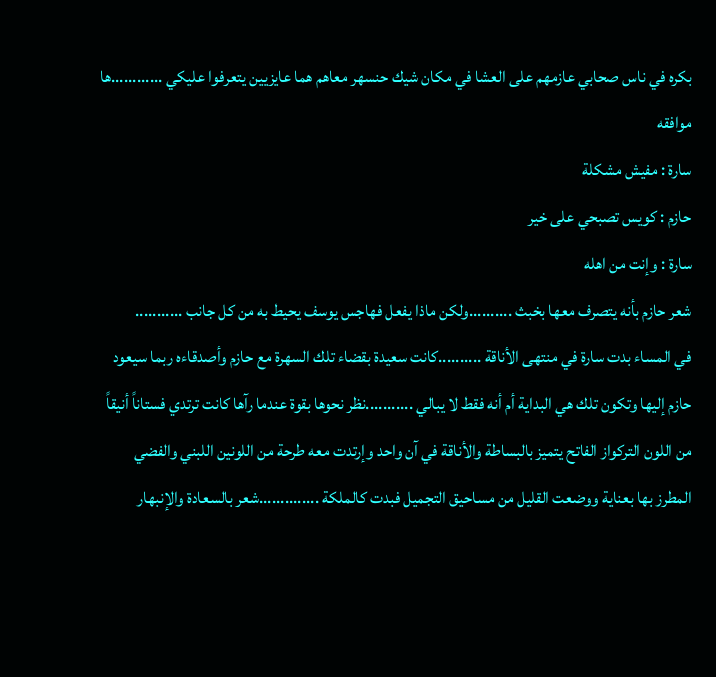بكره في ناس صحابي عازمهم على العشا في مكان شيك حنسهر معاهم هما عايزيين يتعرفوا عليكي ............ها موافقه
سارة : مفيش مشكلة
حازم : كويس تصبحي على خير
سارة : وإنت من اهله
شعر حازم بأنه يتصرف معها بخبث ..........ولكن ماذا يفعل فهاجس يوسف يحيط به من كل جانب ...........
في المساء بدت سارة في منتهى الأناقة ..........كانت سعيدة بقضاء تلك السهرة مع حازم وأصدقاءه ربما سيعود حازم إليها وتكون تلك هي البداية أم أنه فقط لا يبالي ...........نظر نحوها بقوة عندما رآها كانت ترتدي فستاناً أنيقاً من اللون التركواز الفاتح يتميز بالبساطة والأناقة في آن واحد وإرتدت معه طرحة من اللونين اللبني والفضي المطرز بها بعناية ووضعت القليل من مساحيق التجميل فبدت كالملكة ..............شعر بالسعادة والإنبهار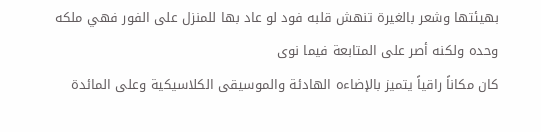بهيئتها وشعر بالغيرة تنهش قلبه فود لو عاد بها للمنزل على الفور فهي ملكه وحده ولكنه أصر على المتابعة فيما نوى
كان مكاناً راقياً يتميز بالإضاءه الهادئة والموسيقى الكلاسيكية وعلى المائدة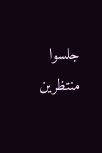جلسوا منتظرين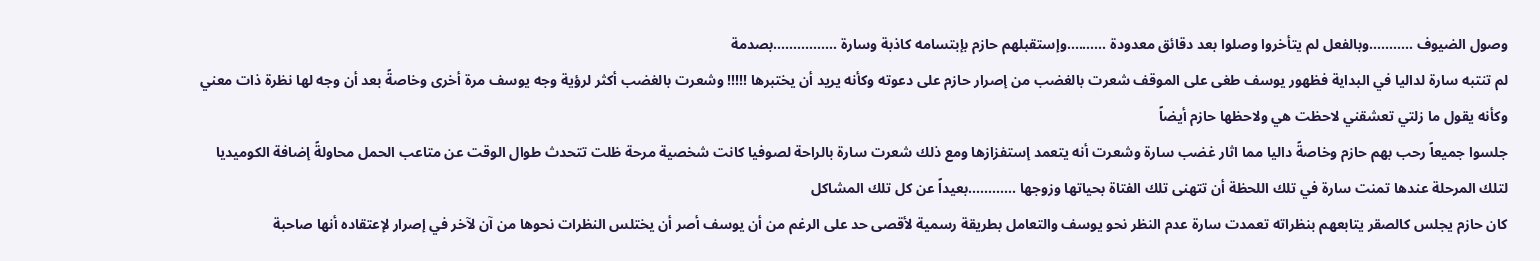وصول الضيوف ...........وبالفعل لم يتأخروا وصلوا بعد دقائق معدودة ..........وإستقبلهم حازم بإبتسامه كاذبة وسارة ................بصدمة
لم تنتبه سارة لداليا في البداية فظهور يوسف طغى على الموقف شعرت بالغضب من إصرار حازم على دعوته وكأنه يريد أن يختبرها !!!!! وشعرت بالغضب أكثر لرؤية وجه يوسف مرة أخرى وخاصةً بعد أن وجه لها نظرة ذات معني وكأنه يقول ما زلتي تعشقني لاحظت هي ولاحظها حازم أيضاً
جلسوا جميعاً رحب بهم حازم وخاصةً داليا مما اثار غضب سارة وشعرت أنه يتعمد إستفزازها ومع ذلك شعرت سارة بالراحة لصوفيا كانت شخصية مرحة ظلت تتحدث طوال الوقت عن متاعب الحمل محاولةً إضافة الكوميديا لتلك المرحلة عندها تمنت سارة في تلك اللحظة أن تتهنى تلك الفتاة بحياتها وزوجها ............بعيداً عن كل تلك المشاكل
كان حازم يجلس كالصقر يتابعهم بنظراته تعمدت سارة عدم النظر نحو يوسف والتعامل بطريقة رسمية لأقصى حد على الرغم من أن يوسف أصر أن يختلس النظرات نحوها من آن لآخر في إصرار لإعتقاده أنها صاحبة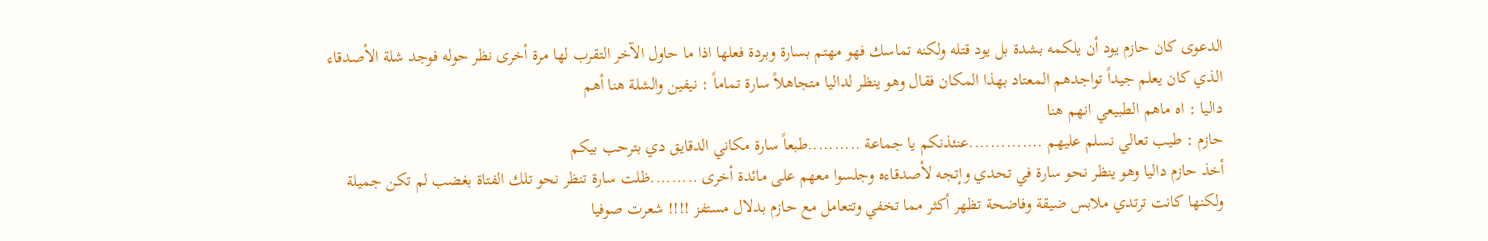الدعوى كان حازم يود أن يلكمه بشدة بل يود قتله ولكنه تماسك فهو مهتم بسارة وبردة فعلها اذا ما حاول الآخر التقرب لها مرة أخرى نظر حوله فوجد شلة الأصدقاء الذي كان يعلم جيداً تواجدهم المعتاد بهذا المكان فقال وهو ينظر لداليا متجاهلاً سارة تماماً : نيفين والشلة هنا أهم
داليا : اه ماهم الطبيعي انهم هنا
حازم : طيب تعالي نسلم عليهم ..............عنئذنكم يا جماعة ..........طبعاً سارة مكاني الدقايق دي بترحب بيكم
أخذ حازم داليا وهو ينظر نحو سارة في تحدي وإتجه لأصدقاءه وجلسوا معهم على مائدة أخرى .........ظلت سارة تنظر نحو تلك الفتاة بغضب لم تكن جميلة ولكنها كانت ترتدي ملابس ضيقة وفاضحة تظهر أكثر مما تخفي وتتعامل مع حازم بدلال مستفز !!!! شعرت صوفيا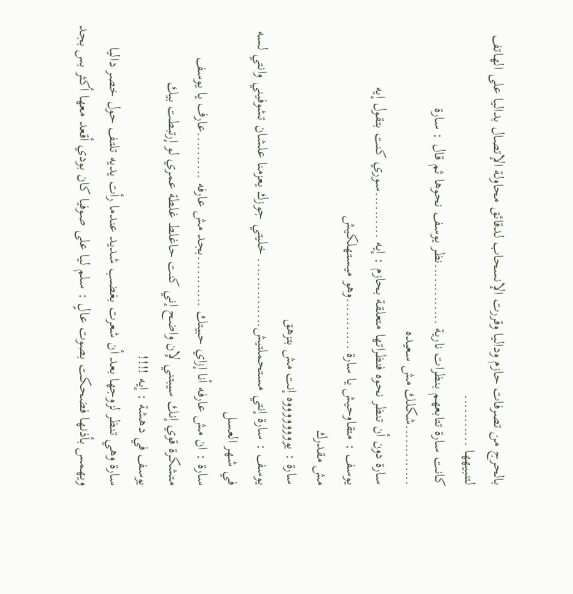بالحرج من تصرفات حازم وداليا وقررت الإنسحاب لدقائق محاولة الإتصال بداليا على الهاتف لتنبيهها ...........
كانت سارة تتابعهم بنظرات نارية .............نظر يوسف نحوها ثم قال : سارة .............شكلك مش سعيده
سارة دون أن تنظر نحوه فنظراتها متعلقة بحازم : إيه ..........سوري كنت بتقول إيه
يوسف : متقاوحيش يا سارة ...........وهو ميستهلكيش
مش مقدرك
سارة : يووووووووه إنت مش بتزهق
يوسف : سارة إنتي مستحملتيش............... خليتي جوزك يعزمنا علشان تشوفيني وانتي لسه في شهر العسل
سارة : ان مش عارفه أنا إزاي حبيتك ...........بجد مش عارفه ..........عارف يا يوسف متشكرة قوي إنك سيبتني لإن واضح إني كنت حاغلط غلطة عمري لو إرتبطت بيك
يوسف في دهشة : إيه !!!!
سارة وهي تنظر لزوجها بعد أن شعرت بغضب شديد عندما رأت يديه تلتف حول خصر داليا ويهمس بأذنها فضحكت بصوت عالٍ : سلم ليا على صوفيا كان بودي أقعد معها أكثر بس بجد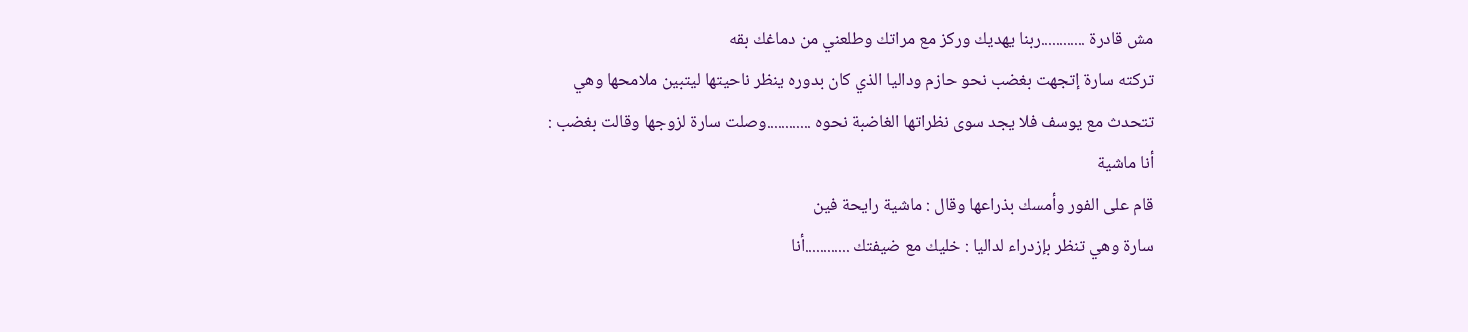مش قادرة ............ربنا يهديك وركز مع مراتك وطلعني من دماغك بقه
تركته سارة إتجهت بغضب نحو حازم وداليا الذي كان بدوره ينظر ناحيتها ليتبين ملامحها وهي تتحدث مع يوسف فلا يجد سوى نظراتها الغاضبة نحوه ............وصلت سارة لزوجها وقالت بغضب : أنا ماشية
قام على الفور وأمسك بذراعها وقال : ماشية رايحة فين
سارة وهي تنظر بإزدراء لداليا : خليك مع ضيفتك ............أنا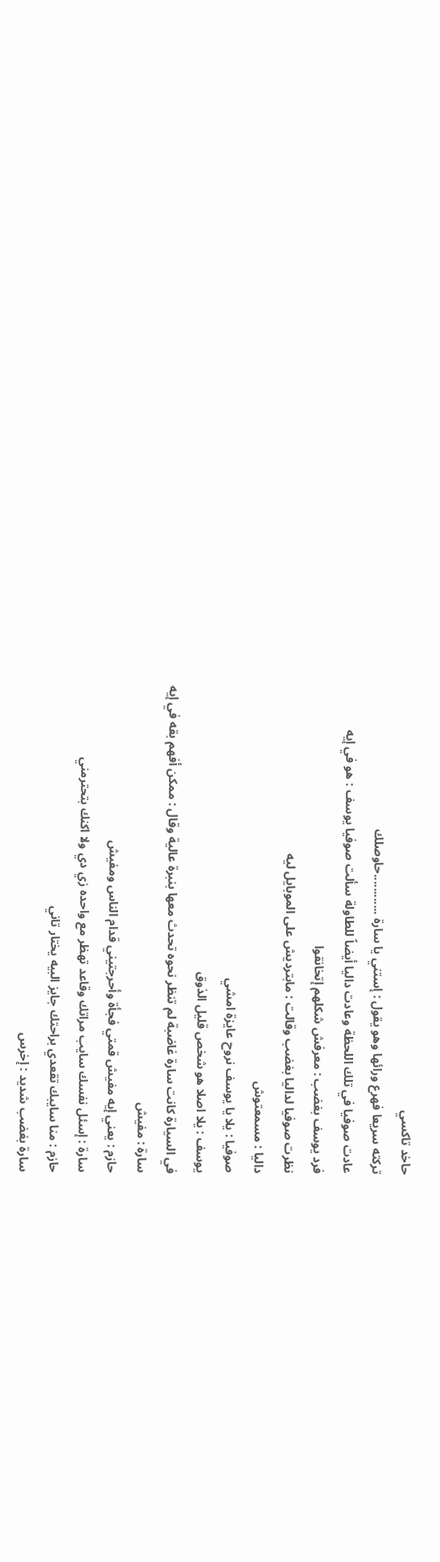حاخد تاكسي
تركته سريعا فهرع ورائها وهو يقول : إستني يا سارة ............حاوصلك
عادت صوفيا في تلك اللحظة وعادت داليا أيضاً للطاولة سألت صوفيا يوسف : هو في إيه
فرد يوسف بغضب : معرفش شكلهم إتخانقوا
نظرت صوفيا لداليا بغضب وقالت : مابترديش على الموبايل ليه
داليا : مسمعتوش
صوفيا : يلا يا يوسف نروح عايزة امشي
يوسف : يلا اصلا هو شخص قليل الذوق
في السيارة كانت سارة غاضبة لم تنظر نحوه تحدث معها بنبرة عالية وقال : ممكن أفهم بقه في إيه
سارة : مفيش
حازم : يعني إيه مفيش قمتي فجأة وأحرجتيني قدام الناس ومفيش
سارة : إسئل نفسك سايب مراتك وقاعد تهظر مع واحده زي دي ولا اكنك بتحترمني
حازم : منا سايبك تقعدي براحتك جايز البيه يختار تاني
سارة بغضب شديد : إخرس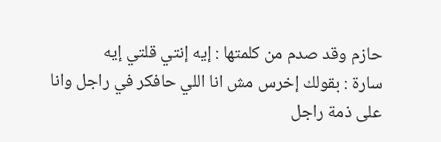حازم وقد صدم من كلمتها : إيه إنتي قلتي إيه
سارة : بقولك إخرس مش انا اللي حافكر في راجل وانا على ذمة راجل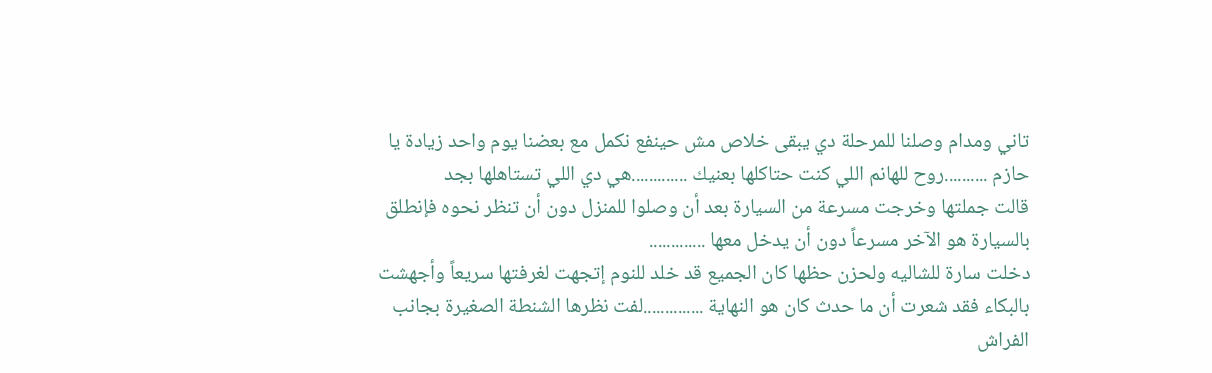تاني ومدام وصلنا للمرحلة دي يبقى خلاص مش حينفع نكمل مع بعضنا يوم واحد زيادة يا حازم ..........روح للهانم اللي كنت حتاكلها بعنيك .............هي دي اللي تستاهلها بجد
قالت جملتها وخرجت مسرعة من السيارة بعد أن وصلوا للمنزل دون أن تنظر نحوه فإنطلق بالسيارة هو الآخر مسرعاً دون أن يدخل معها .............
دخلت سارة للشاليه ولحزن حظها كان الجميع قد خلد للنوم إتجهت لغرفتها سريعاً وأجهشت بالبكاء فقد شعرت أن ما حدث كان هو النهاية ..............لفت نظرها الشنطة الصغيرة بجانب الفراش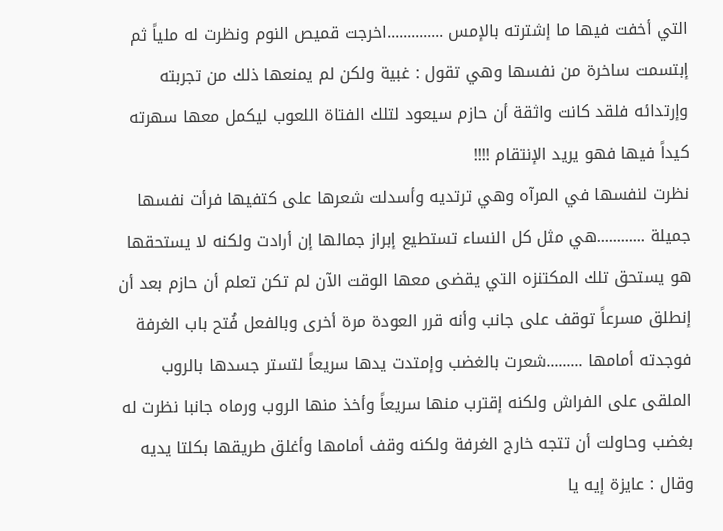التي أخفت فيها ما إشترته بالإمس ..............اخرجت قميص النوم ونظرت له ملياً ثم إبتسمت ساخرة من نفسها وهي تقول : غبية ولكن لم يمنعها ذلك من تجربته وإرتدائه فلقد كانت واثقة أن حازم سيعود لتلك الفتاة اللعوب ليكمل معها سهرته كيداً فيها فهو يريد الإنتقام !!!!
نظرت لنفسها في المرآه وهي ترتديه وأسدلت شعرها على كتفيها فرأت نفسها جميلة ............هي مثل كل النساء تستطيع إبراز جمالها إن أرادت ولكنه لا يستحقها هو يستحق تلك المكتنزه التي يقضى معها الوقت الآن لم تكن تعلم أن حازم بعد أن إنطلق مسرعاً توقف على جانب وأنه قرر العودة مرة أخرى وبالفعل فُتح باب الغرفة فوجدته أمامها .........شعرت بالغضب وإمتدت يدها سريعاً لتستر جسدها بالروب الملقى على الفراش ولكنه إقترب منها سريعاً وأخذ منها الروب ورماه جانبا نظرت له بغضب وحاولت أن تتجه خارج الغرفة ولكنه وقف أمامها وأغلق طريقها بكلتا يديه وقال : عايزة إيه يا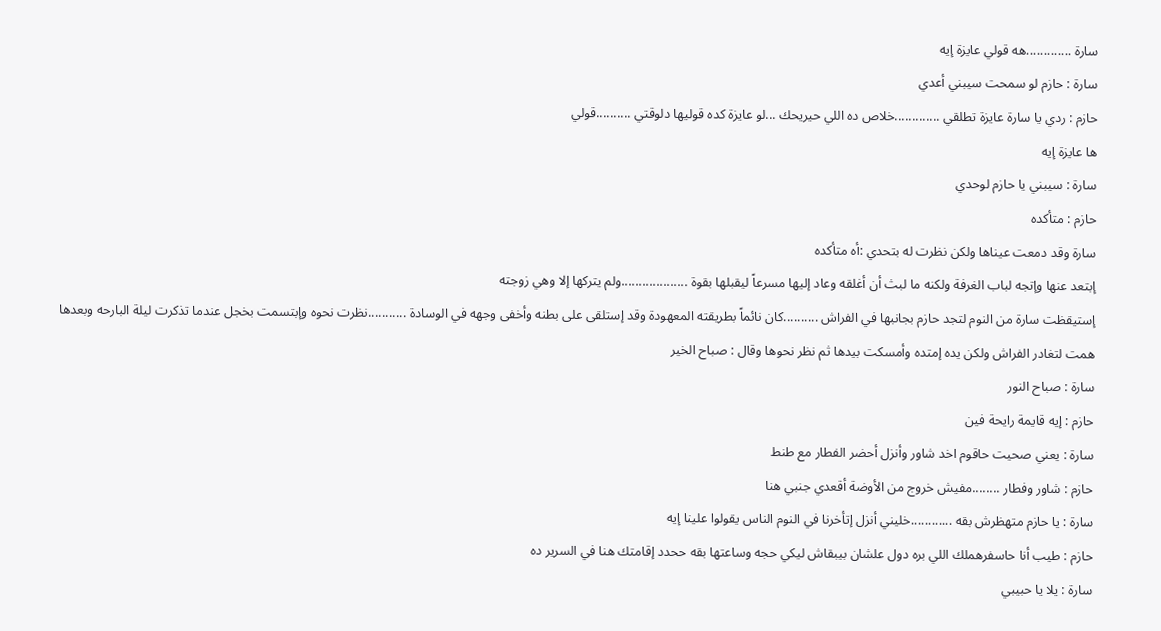سارة .............هه قولي عايزة إيه
سارة : حازم لو سمحت سيبني أعدي
حازم : ردي يا سارة عايزة تطلقي .............خلاص ده اللي حيريحك ...لو عايزة كده قوليها دلوقتي ..........قولي
ها عايزة إيه
سارة : سيبني يا حازم لوحدي
حازم : متأكده
سارة وقد دمعت عيناها ولكن نظرت له بتحدي :أه متأكده
إبتعد عنها وإتجه لباب الغرفة ولكنه ما لبث أن أغلقه وعاد إليها مسرعاً ليقبلها بقوة ...................ولم يتركها إلا وهي زوجته
إستيقظت سارة من النوم لتجد حازم بجانبها في الفراش ..........كان نائماً بطريقته المعهودة وقد إستلقى على بطنه وأخفى وجهه في الوسادة ...........نظرت نحوه وإبتسمت بخجل عندما تذكرت ليلة البارحه وبعدها همت لتغادر الفراش ولكن يده إمتده وأمسكت بيدها ثم نظر نحوها وقال : صباح الخير
سارة : صباح النور
حازم : إيه قايمة رايحة فين
سارة : يعني صحيت حاقوم اخد شاور وأنزل أحضر الفطار مع طنط
حازم : شاور وفطار ........مفيش خروج من الأوضة أقعدي جنبي هنا
سارة : يا حازم متهظرش بقه ............خليني أنزل إتأخرنا في النوم الناس يقولوا علينا إيه
حازم : طيب أنا حاسفرهملك اللي بره دول علشان بيبقاش ليكي حجه وساعتها بقه ححدد إقامتك هنا في السرير ده
سارة : يلا يا حبيبي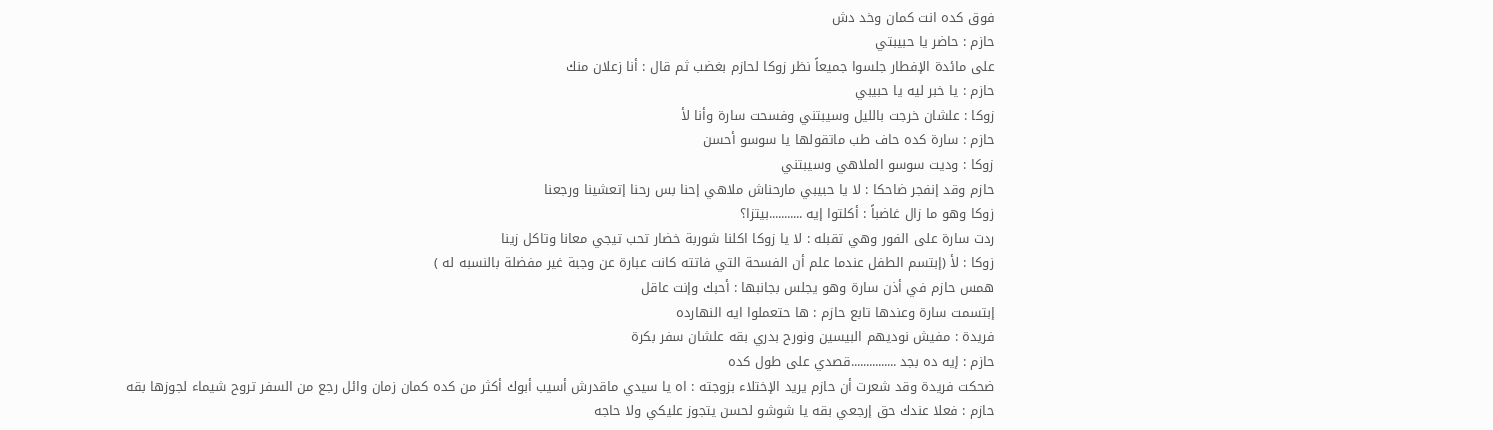فوق كده انت كمان وخد دش
حازم : حاضر يا حبيبتي
على مائدة الإفطار جلسوا جميعاً نظر زوكا لحازم بغضب ثم قال : أنا زعلان منك
حازم : يا خبر ليه يا حبيبي
زوكا : علشان خرجت بالليل وسيبتني وفسحت سارة وأنا لأ
حازم : سارة كده حاف طب ماتقولها يا سوسو أحسن
زوكا : وديت سوسو الملاهي وسيبتني
حازم وقد إنفجر ضاحكا : لا يا حبيبي مارحناش ملاهي إحنا بس رحنا إتعشينا ورجعنا
زوكا وهو ما زال غاضباً : أكلتوا إيه ...........بيتزا؟
ردت سارة على الفور وهي تقبله : لا يا زوكا اكلنا شوربة خضار تحب تيجي معانا وتاكل زينا
زوكا : لأ (إبتسم الطفل عندما علم أن الفسحة التي فاتته كانت عبارة عن وجبة غير مفضلة بالنسبه له )
همس حازم في أذن سارة وهو يجلس بجانبها : أحبك وإنت عاقل
إبتسمت سارة وعندها تابع حازم : ها حتعملوا ايه النهارده
فريدة : مفيش نوديهم البيسين ونورح بدري بقه علشان سفر بكرة
حازم : إيه ده بجد ...............قصدي على طول كده
ضحكت فريدة وقد شعرت أن حازم يريد الإختلاء بزوجته : اه يا سيدي ماقدرش أسيب أبوك أكثر من كده كمان زمان وائل رجع من السفر تروح شيماء لجوزها بقه
حازم : فعلا عندك حق إرجعي بقه يا شوشو لحسن يتجوز عليكي ولا حاجه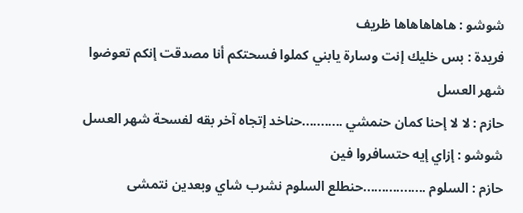شوشو : هاهاهاهاها ظريف
فريدة : بس خليك إنت وسارة يابني كملوا فسحتكم أنا مصدقت إنكم تعوضوا شهر العسل
حازم : لا لا إحنا كمان حنمشي ...........حناخد إتجاه آخر بقه لفسحة شهر العسل
شوشو : إزاي إيه حتسافروا فين
حازم : السلوم .................حنطلع السلوم نشرب شاي وبعدين نتمشى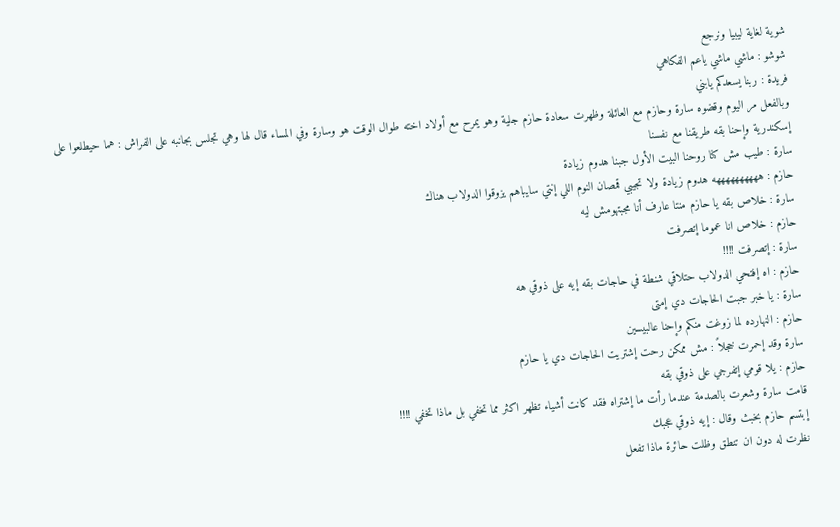شوية لغاية ليبيا ونرجع
شوشو : ماشي ماشي ياعم الفكاهي
فريدة : ربنا يسعدكم يابني
وبالفعل مر اليوم وقضوه سارة وحازم مع العائلة وظهرت سعادة حازم جلية وهو يمرح مع أولاد اخته طوال الوقت هو وسارة وفي المساء قال لها وهي تجلس بجانبه على الفراش : هما حيطلعوا على إسكندرية وإحنا بقه طريقنا مع نفسنا
سارة : طيب مش كنا روحنا البيت الأول جبنا هدوم زيادة
حازم : ههههههههههه هدوم زيادة ولا تجيبي قمصان النوم اللي إنتي سايباهم يزوقوا الدولاب هناك
سارة : خلاص بقه يا حازم منتا عارف أنا مجبتهومش ليه
حازم : خلاص انا عموما إتصرفت
سارة : إتصرفت !!!!
حازم : اه إفتحي الدولاب حتلاقي شنطة في حاجات بقه إيه على ذوقي هه
سارة : يا خبر جبت الحاجات دي إمتى
حازم : النهارده لما زوغت منكم وإحنا عالبيسين
سارة وقد إحمرت خجلاً : مش ممكن رحت إشتريت الحاجات دي يا حازم
حازم : يلا قومي إتفرجي على ذوقي بقه
قامت سارة وشعرت بالصدمة عندما رأت ما إشتراه فقد كانت أشياء تظهر اكثر مما تخفي بل ماذا تخفي !!!!
إبتسم حازم بخبث وقال : إيه ذوقي عجبك
نظرت له دون ان تنطق وظلت حائرة ماذا تفعل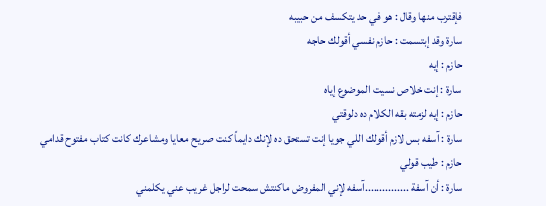فإقترب منها وقال : هو في حد يتكسف من حبيبه
سارة وقد إبتسمت : حازم نفسي أقولك حاجه
حازم : إيه
سارة : إنت خلاص نسيت الموضوع إياه
حازم : إيه لزمته بقه الكلام ده دلوقتي
سارة : آسفه بس لازم أقولك اللي جويا إنت تستحق ده لإنك دايماً كنت صريح معايا ومشاعرك كانت كتاب مفتوح قدامي
حازم : طيب قولي
سارة : أن آسفة ...............آسفه لإني المفروض ماكنتش سمحت لراجل غريب عني يكلمني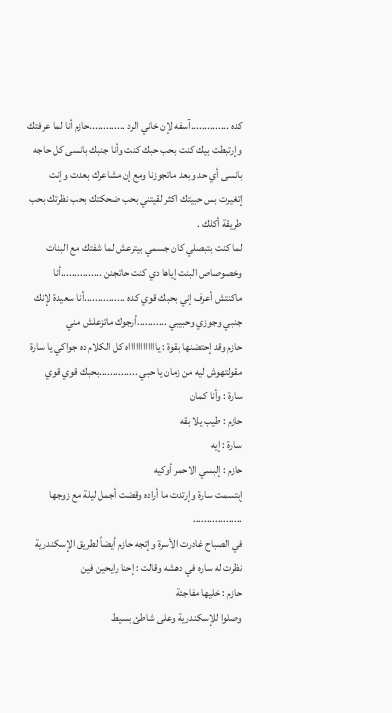كده ..............آسفه لإن خاني الرد .............حازم أنا لما عرفتك وإرتبطت بيك كنت بحب حبك كنت وأنا جنبك بانسى كل حاجه بانسى أي حد وبعد ماتجوزنا ومع إن مشاعرك بعدت وإنت إتغيرت بس حبيتك اكثر لقيتني بحب ضحكتك بحب نظرتك بحب طريقة أكلك .
لما كنت بتبصلي كان جسمي بيترعش لما شفتك مع البنات وخصوصاص البنت إياها دي كنت حاتجنن ...............أنا ماكنتش أعرف إني بحبك قوي كده ...............أنا سعيدة لإنك جنبي وجوزي وحبيبي ...........أرجوك ماتزعلش مني
حازم وقد إحتضنها بقوة : يااااااااااااه كل الكلام ده جواكي يا سارة مقولتهوش ليه من زمان يا حبي ..............بحبك قوي قوي
سارة : وأنا كمان
حازم : طيب يلا بقه
سارة : إيه
حازم : إلبسي الاحمر أوكيه
إبتسمت سارة وإرتدت ما أراده وقضت أجمل ليلة مع زوجها ..................
في الصباح غادرت الأسرة وإتجه حازم أيضاً لطريق الإسكندرية نظرت له ساره في دهشه وقالت : إحنا رايحين فين
حازم : خليها مفاجئة
وصلوا للإسكندرية وعلى شاطئ بسيط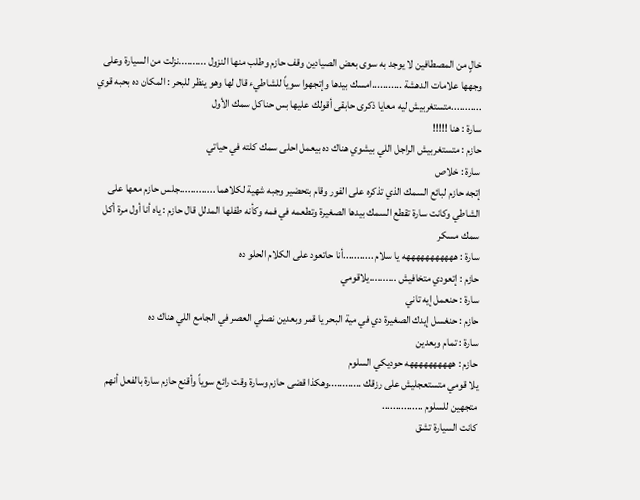خالٍ من المصطافين لا يوجد به سوى بعض الصيادين وقف حازم وطلب منها النزول ..........نزلت من السيارة وعلى وجهها علامات الدهشة ...........امسك بيدها وإتجهوا سوياً للشاطيء قال لها وهو ينظر للبحر : المكان ده بحبه قوي ...........متستغربيش ليه معايا ذكرى حابقى أقولك عليها بس حناكل سمك الأول
سارة : هنا !!!!!
حازم : متستغربيش الراجل اللي بيشوي هناك ده بيعمل احلى سمك كلته في حياتي
سارة : خلاص
إتجه حازم لبائع السمك الذي تذكره على الفور وقام بتحضير وجبه شهية لكلاهما .............جلس حازم معها على الشاطي وكانت سارة تقطع السمك بيدها الصغيرة وتطعمه في فمه وكأنه طفلها المدلل قال حازم : ياه أنا أول مرة أكل سمك مسكر
سارة : هههههههههههه يا سلام ...........أنا حاتعود على الكلام الحلو ده
حازم : إتعودي متخافيش ..........يلاقومي
سارة : حنعمل إيه تاني
حازم : حنغسل إيدك الصغيرة دي في مية البحر يا قمر وبعدين نصلي العصر في الجامع اللي هناك ده
سارة : تمام وبعدين
حازم : ههههههههههه حوديكي السلوم
يلا قومي متستعجليش على رزقك ............وهكذا قضى حازم وسارة وقت رائع سوياً وأقنع حازم سارة بالفعل أنهم متجهين للسلوم ...............
كانت السيارة تشق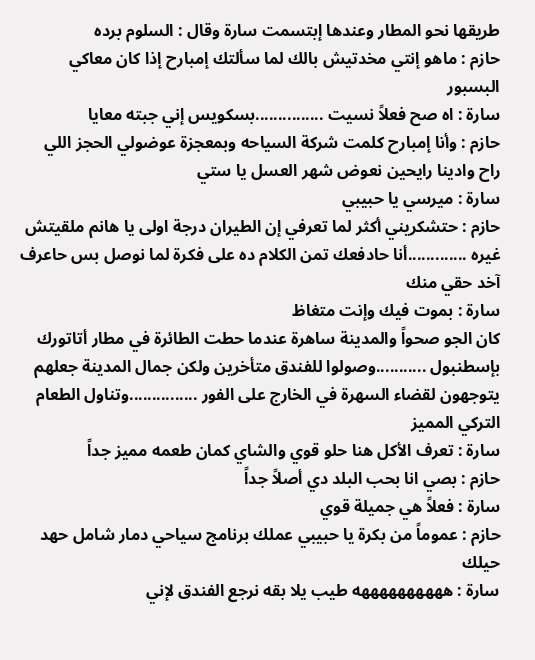طريقها نحو المطار وعندها إبتسمت سارة وقال : السلوم برده
حازم : ماهو إنتي مخدتيش بالك لما سألتك إمبارح إذا كان معاكي البسبور
سارة : اه صح فعلاً نسيت ...............بسكويس إني جبته معايا
حازم : وأنا إمبارح كلمت شركة السياحه وبمعجزة عوضولي الحجز اللي راح وادينا رايحين نعوض شهر العسل يا ستي
سارة : ميرسي يا حبيبي
حازم : حتشكريني أكثر لما تعرفي إن الطيران درجة اولى يا هانم ملقيتش غيره .............أنا حادفعك تمن الكلام ده على فكرة لما نوصل بس حاعرف آخد حقي منك
سارة : بموت فيك وإنت متغاظ
كان الجو صحواً والمدينة ساهرة عندما حطت الطائرة في مطار أتاتورك بإسطنبول ...........وصولوا للفندق متأخرين ولكن جمال المدينة جعلهم يتوجهون لقضاء السهرة في الخارج على الفور ...............وتناول الطعام التركي المميز
سارة : تعرف الأكل هنا حلو قوي والشاي كمان طعمه مميز جداً
حازم : بصي انا بحب البلد دي أصلاً جداً
سارة : فعلاً هي جميلة قوي
حازم : عموماً من بكرة يا حبيبي عملك برنامج سياحي دمار شامل حهد حيلك
سارة : ههههههههههه طيب يلا بقه نرجع الفندق لإني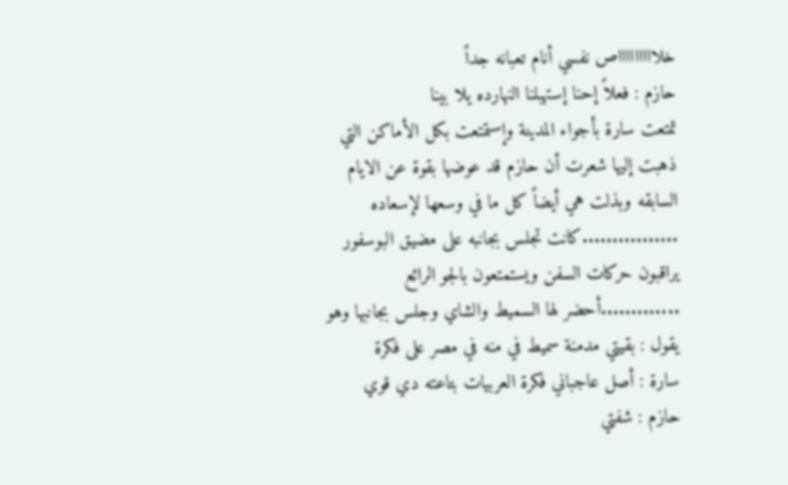خلاااااااااص نفسي أنام تعبانه جداً
حازم : فعلاً إحنا إستهبلنا النهارده يلا بينا
تمتعت سارة بأجواء المدينة وإستمتعت بكل الأماكن التي ذهبت إليها شعرت أن حازم قد عوضها بقوة عن الايام السابقه وبذلت هي أيضاً كل ما في وسعها لإسعاده ................كانت تجلس بجانبه على مضيق البوسفور يراقبون حركات السفن ويستمتعون بالجو الرائع .............أحضر لها السميط والشاي وجلس بجانبها وهو يقول : بقيتي مدمنة سميط في منه في مصر على فكرة
سارة : أصل عاجباني فكرة العربيات بتاعته دي قوي
حازم : شفتي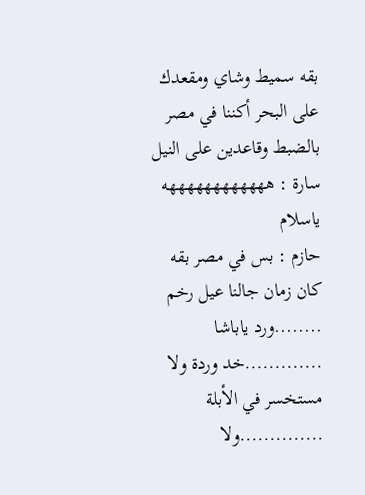بقه سميط وشاي ومقعدك على البحر أكننا في مصر بالضبط وقاعدين على النيل
سارة : ههههههههههههه ياسلام
حازم : بس في مصر بقه كان زمان جالنا عيل رخم ........ورد ياباشا .............خد وردة ولا مستخسر في الأبلة ..............ولا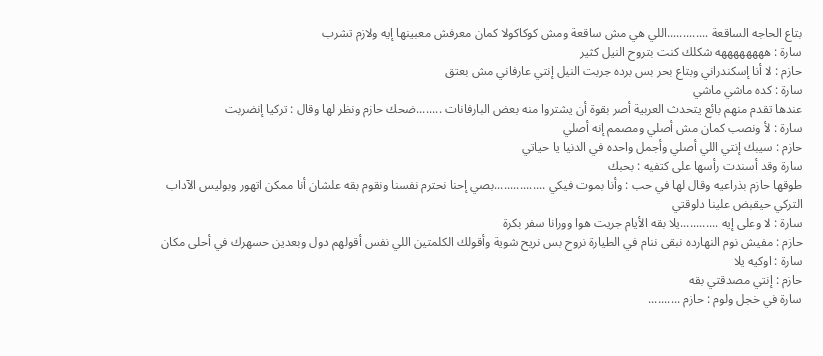بتاع الحاجه الساقعة .............اللي هي مش ساقعة ومش كوكاكولا كمان معرفش معبينها إيه ولازم تشرب
سارة : ههههههههه شكلك كنت بتروح النيل كثير
حازم : لا أنا إسكندراني وبتاع بحر بس برده جربت النيل إنتي عارفاني مش بعتق
سارة : كده ماشي ماشي
عندها تقدم منهم بائع يتحدث العربية أصر بقوة أن يشتروا منه بعض البارفانات ........ضحك حازم ونظر لها وقال : تركيا إنضربت
سارة : لأ ونصب كمان مش أصلي ومصمم إنه أصلي
حازم : سيبك إنتي اللي أصلي وأجمل واحده في الدنيا يا حياتي
سارة وقد أسندت رأسها على كتفيه : بحبك
طوقها حازم بذراعيه وقال لها في حب : وأنا بموت فيكي ................بصي إحنا نحترم نفسنا ونقوم بقه علشان أنا ممكن اتهور وبوليس الآداب التركي حيقبض علينا دلوقتي
سارة : لا وعلى إيه ............يلا بقه الأيام جريت هوا وورانا سفر بكرة
حازم : مفيش نوم النهارده نبقى ننام في الطيارة نروح بس نريح شوية وأقولك الكلمتين اللي نفس أقولهم دول وبعدين حسهرك في أحلى مكان
سارة : اوكيه يلا
حازم : إنتي مصدقتي بقه
سارة في خجل ولوم : حازم ..........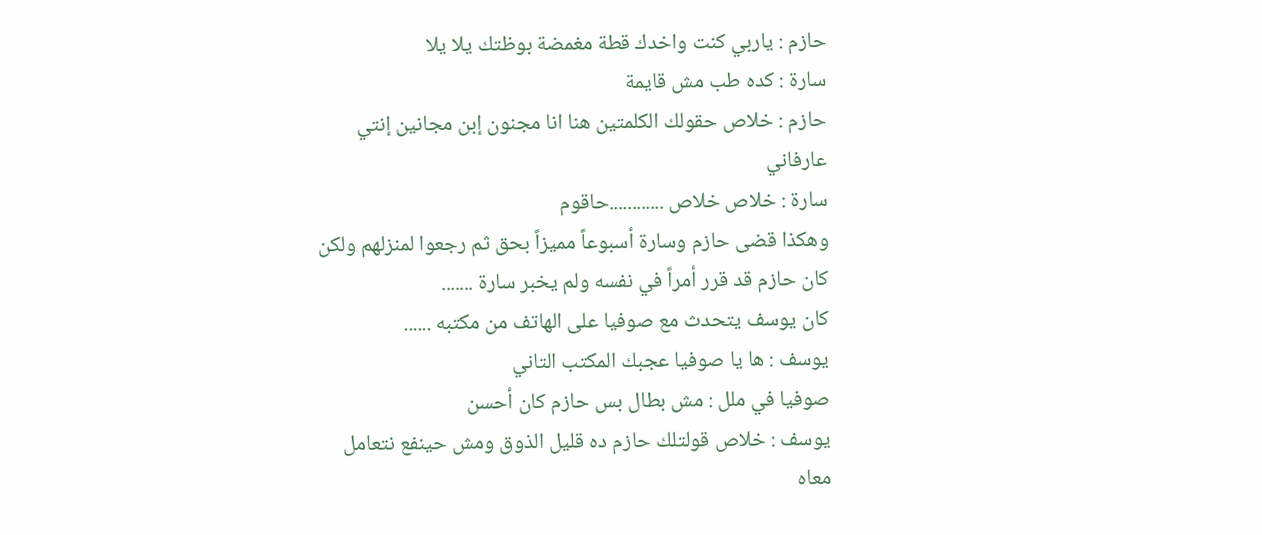حازم : ياربي كنت واخدك قطة مغمضة بوظتك يلا يلا
سارة : كده طب مش قايمة
حازم : خلاص حقولك الكلمتين هنا انا مجنون إبن مجانين إنتي عارفاني
سارة : خلاص خلاص ............حاقوم
وهكذا قضى حازم وسارة أسبوعاً مميزاً بحق ثم رجعوا لمنزلهم ولكن كان حازم قد قرر أمراً في نفسه ولم يخبر سارة .......
كان يوسف يتحدث مع صوفيا على الهاتف من مكتبه ......
يوسف : ها يا صوفيا عجبك المكتب التاني
صوفيا في ملل : مش بطال بس حازم كان أحسن
يوسف : خلاص قولتلك حازم ده قليل الذوق ومش حينفع نتعامل معاه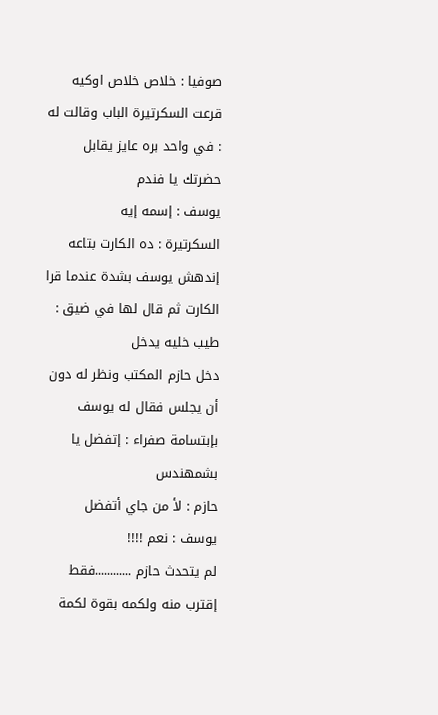صوفيا : خلاص خلاص اوكيه
قرعت السكرتيرة الباب وقالت له : في واحد بره عايز يقابل حضرتك يا فندم
يوسف : إسمه إيه
السكرتيرة : ده الكارت بتاعه
إندهش يوسف بشدة عندما قرا الكارت ثم قال لها في ضيق : طيب خليه يدخل
دخل حازم المكتب ونظر له دون أن يجلس فقال له يوسف بإبتسامة صفراء : إتفضل يا بشمهندس
حازم : لأ من جاي أتفضل
يوسف : نعم !!!!
لم يتحدث حازم ............فقط إقترب منه ولكمه بقوة لكمة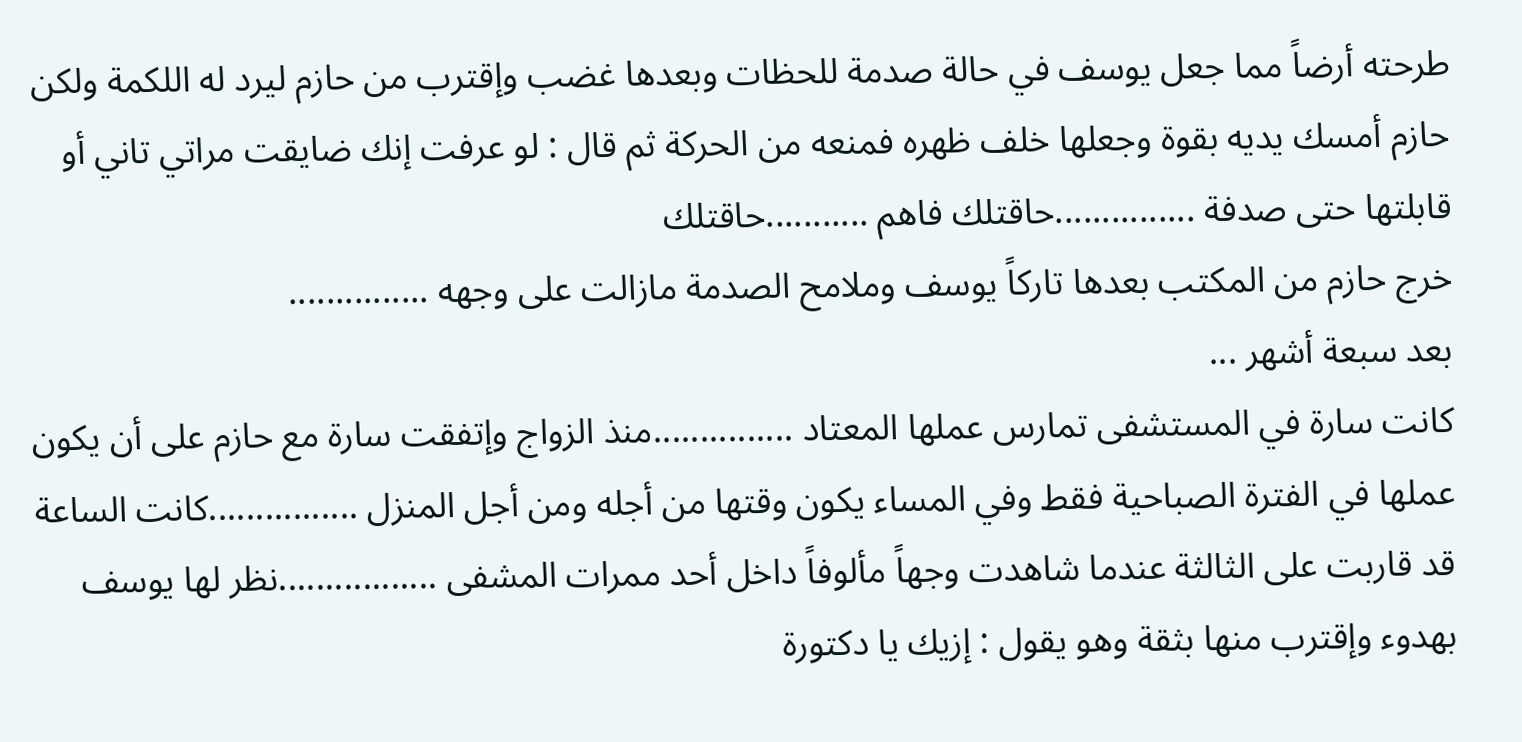طرحته أرضاً مما جعل يوسف في حالة صدمة للحظات وبعدها غضب وإقترب من حازم ليرد له اللكمة ولكن حازم أمسك يديه بقوة وجعلها خلف ظهره فمنعه من الحركة ثم قال : لو عرفت إنك ضايقت مراتي تاني أو قابلتها حتى صدفة ...............حاقتلك فاهم ...........حاقتلك
خرج حازم من المكتب بعدها تاركاً يوسف وملامح الصدمة مازالت على وجهه ...............
بعد سبعة أشهر ...
كانت سارة في المستشفى تمارس عملها المعتاد ...............منذ الزواج وإتفقت سارة مع حازم على أن يكون عملها في الفترة الصباحية فقط وفي المساء يكون وقتها من أجله ومن أجل المنزل ................كانت الساعة قد قاربت على الثالثة عندما شاهدت وجهاً مألوفاً داخل أحد ممرات المشفى .................نظر لها يوسف بهدوء وإقترب منها بثقة وهو يقول : إزيك يا دكتورة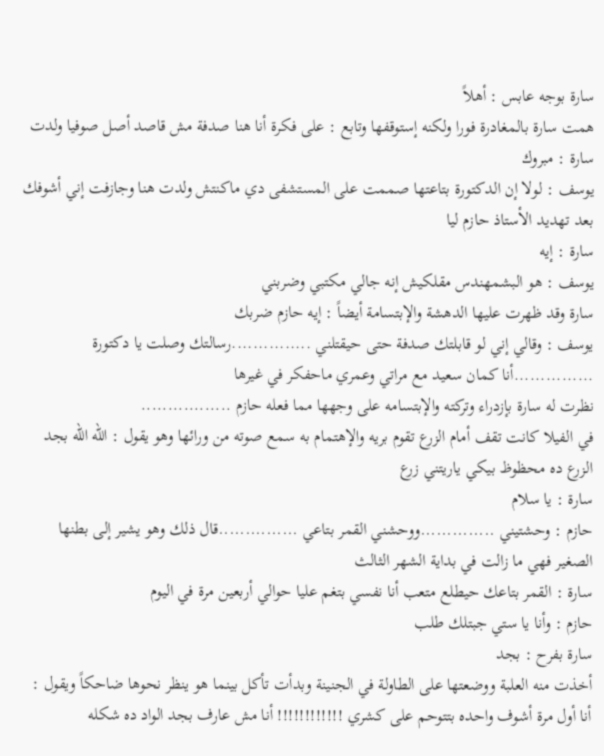سارة بوجه عابس : أهلاً
همت سارة بالمغادرة فورا ولكنه إستوقفها وتابع : على فكرة أنا هنا صدفة مش قاصد أصل صوفيا ولدت
سارة : مبروك
يوسف : لولا إن الدكتورة بتاعتها صممت على المستشفى دي ماكنتش ولدت هنا وجازفت إني أشوفك بعد تهديد الأستاذ حازم ليا
سارة : إيه
يوسف : هو البشمهندس مقلكيش إنه جالي مكتبي وضربني
سارة وقد ظهرت عليها الدهشة والإبتسامة أيضاً : إيه حازم ضربك
يوسف : وقالي إني لو قابلتك صدفة حتى حيقتلني ...............رسالتك وصلت يا دكتورة ...............أنا كمان سعيد مع مراتي وعمري ماحفكر في غيرها
نظرت له سارة بإزدراء وتركته والإبتسامه على وجهها مما فعله حازم .................
في الفيلا كانت تقف أمام الزرع تقوم بريه والإهتمام به سمع صوته من ورائها وهو يقول : الله الله بجد الزرع ده محظوظ بيكي ياريتني زرع
سارة : يا سلام
حازم : وحشتيني ..............ووحشني القمر بتاعي ...............قال ذلك وهو يشير إلى بطنها الصغير فهي ما زالت في بداية الشهر الثالث
سارة : القمر بتاعك حيطلع متعب أنا نفسي بتغم عليا حوالي أربعين مرة في اليوم
حازم : وأنا يا ستي جبتلك طلب
سارة بفرح : بجد
أخذت منه العلبة ووضعتها على الطاولة في الجنينة وبدأت تأكل بينما هو ينظر نحوها ضاحكاً ويقول : أنا أول مرة أشوف واحده بتتوحم على كشري !!!!!!!!!!!! أنا مش عارف بجد الواد ده شكله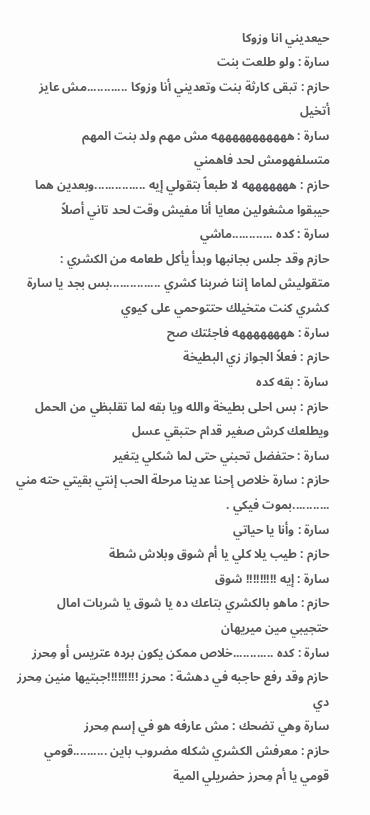حيعديني انا وزوكا
سارة : ولو طلعت بنت
حازم : تبقى كارثة بنت وتعديني أنا وزوكا ............مش عايز أتخيل
سارة : هههههههههههه مش مهم ولد بنت المهم متسلفهومش لحد فاهمني
حازم : هههههههه لا طبعاً بتقولي إيه ...............وبعدين هما حيبقوا مشغولين معايا أنا مفيش وقت لحد تاني أصلاً
سارة : كده ............ماشي
حازم وقد جلس بجانبها وبدأ يأكل طعامه من الكشري : متقوليش لماما إننا ضربنا كشري ...............بس بجد يا سارة كشري كنت متخيلك حتتوحمي على كيوي
سارة : ههههههههه فاجئتك صح
حازم : فعلاً الجواز زي البطيخة
سارة : بقه كده
حازم : بس احلى بطيخة والله ويا بقه لما تقلبظي من الحمل ويطلعك كرش صغير قدام حتبقي عسل
سارة : حتفضل تحبني حتى لما شكلي يتغير
حازم : سارة خلاص إحنا عدينا مرحلة الحب إنتي بقيتي حته مني ...........بموت فيكي .
سارة : وأنا يا حياتي
حازم : طيب يلا كلي يا أم شوق وبلاش شطة
سارة : إيه !!!!!!!!! شوق
حازم : ماهو بالكشري بتاعك ده يا شوق يا شربات امال حتجيبي مين ميريهان
سارة : كده ............خلاص ممكن يكون برده عتريس أو مِحرز
حازم وقد رفع حاجبه في دهشة : محرز !!!!!!!!!جبتيها منين مِحرز دي
سارة وهي تضحك : مش عارفه هو في إسم مِحرز
حازم : معرفش الكشري شكله مضروب باين ..........قومي قومي يا أم مِحرز حضريلي المية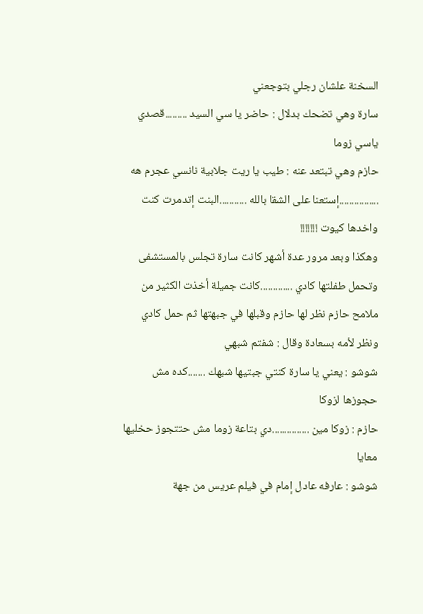السخنة علشان رجلي بتوجعني
سارة وهي تضحك بدلال : حاضر يا سي السيد .........قصدي ياسي زوما
حازم وهي تبتعد عنه : طيب يا ريت جلابية نانسي عجرم هه ................إستعنا على الشقا بالله ...........البنت إتدمرت كنت واخدها كيوت !!!!!!!
وهكذا وبعد مرور عدة أشهر كانت سارة تجلس بالمستشفى وتحمل طفلتها كادي .............كانت جميلة أخذت الكثير من ملامح حازم نظر لها حازم وقبلها في جبهتها ثم حمل كادي ونظر لأمه بسعادة وقال : شفتم شبهي
شوشو : يعني يا سارة كنتي جبتيها شبهك .......كده مش حجوزها لزوكا
حازم : زوكا مين ...............دي بتاعة زوما مش حتتجوز حخليها معايا
شوشو : عارفه عادل إمام في فيلم عريس من جهة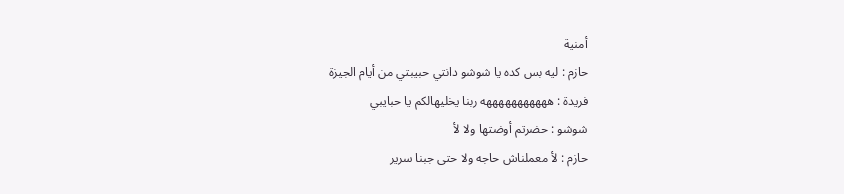أمنية
حازم : ليه بس كده يا شوشو دانتي حبيبتي من أيام الجيزة
فريدة : هههههههههههه ربنا يخليهالكم يا حبايبي
شوشو : حضرتم أوضتها ولا لأ
حازم : لأ معملناش حاجه ولا حتى جبنا سرير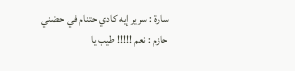سارة : سرير إيه كادي حتنام في حضني
حازم : نعم !!!!! طيب يا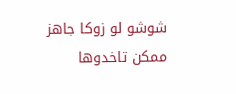شوشو لو زوكا جاهز ممكن تاخدوها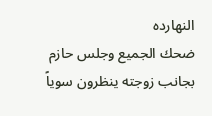النهارده
ضحك الجميع وجلس حازم بجانب زوجته ينظرون سوياً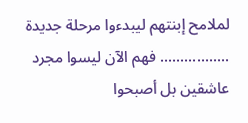لملامح إبنتهم ليبدءوا مرحلة جديدة ................. فهم الآن ليسوا مجرد عاشقين بل أصبحوا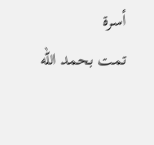أسرة
تمت بحمد الله